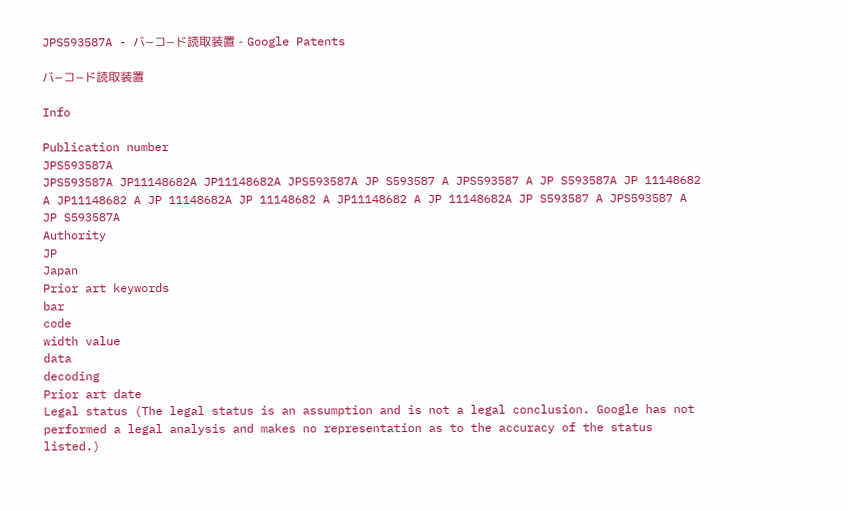JPS593587A - バ−コ−ド読取装置 - Google Patents

バ−コ−ド読取装置

Info

Publication number
JPS593587A
JPS593587A JP11148682A JP11148682A JPS593587A JP S593587 A JPS593587 A JP S593587A JP 11148682 A JP11148682 A JP 11148682A JP 11148682 A JP11148682 A JP 11148682A JP S593587 A JPS593587 A JP S593587A
Authority
JP
Japan
Prior art keywords
bar
code
width value
data
decoding
Prior art date
Legal status (The legal status is an assumption and is not a legal conclusion. Google has not performed a legal analysis and makes no representation as to the accuracy of the status listed.)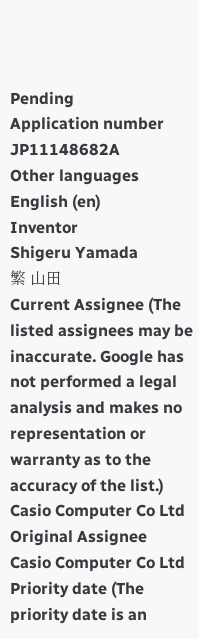Pending
Application number
JP11148682A
Other languages
English (en)
Inventor
Shigeru Yamada
繁 山田
Current Assignee (The listed assignees may be inaccurate. Google has not performed a legal analysis and makes no representation or warranty as to the accuracy of the list.)
Casio Computer Co Ltd
Original Assignee
Casio Computer Co Ltd
Priority date (The priority date is an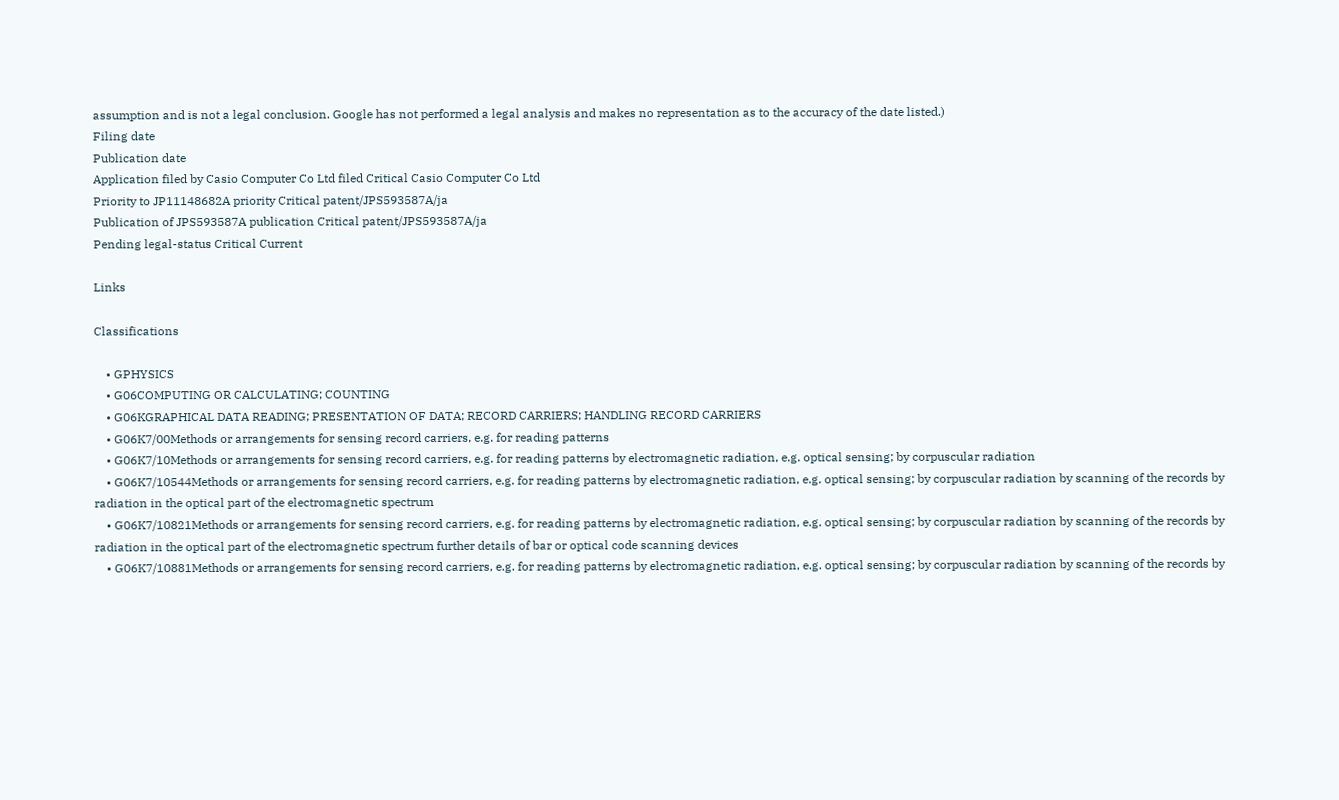assumption and is not a legal conclusion. Google has not performed a legal analysis and makes no representation as to the accuracy of the date listed.)
Filing date
Publication date
Application filed by Casio Computer Co Ltd filed Critical Casio Computer Co Ltd
Priority to JP11148682A priority Critical patent/JPS593587A/ja
Publication of JPS593587A publication Critical patent/JPS593587A/ja
Pending legal-status Critical Current

Links

Classifications

    • GPHYSICS
    • G06COMPUTING OR CALCULATING; COUNTING
    • G06KGRAPHICAL DATA READING; PRESENTATION OF DATA; RECORD CARRIERS; HANDLING RECORD CARRIERS
    • G06K7/00Methods or arrangements for sensing record carriers, e.g. for reading patterns
    • G06K7/10Methods or arrangements for sensing record carriers, e.g. for reading patterns by electromagnetic radiation, e.g. optical sensing; by corpuscular radiation
    • G06K7/10544Methods or arrangements for sensing record carriers, e.g. for reading patterns by electromagnetic radiation, e.g. optical sensing; by corpuscular radiation by scanning of the records by radiation in the optical part of the electromagnetic spectrum
    • G06K7/10821Methods or arrangements for sensing record carriers, e.g. for reading patterns by electromagnetic radiation, e.g. optical sensing; by corpuscular radiation by scanning of the records by radiation in the optical part of the electromagnetic spectrum further details of bar or optical code scanning devices
    • G06K7/10881Methods or arrangements for sensing record carriers, e.g. for reading patterns by electromagnetic radiation, e.g. optical sensing; by corpuscular radiation by scanning of the records by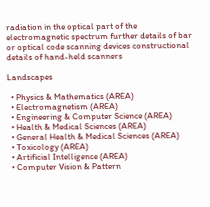radiation in the optical part of the electromagnetic spectrum further details of bar or optical code scanning devices constructional details of hand-held scanners

Landscapes

  • Physics & Mathematics (AREA)
  • Electromagnetism (AREA)
  • Engineering & Computer Science (AREA)
  • Health & Medical Sciences (AREA)
  • General Health & Medical Sciences (AREA)
  • Toxicology (AREA)
  • Artificial Intelligence (AREA)
  • Computer Vision & Pattern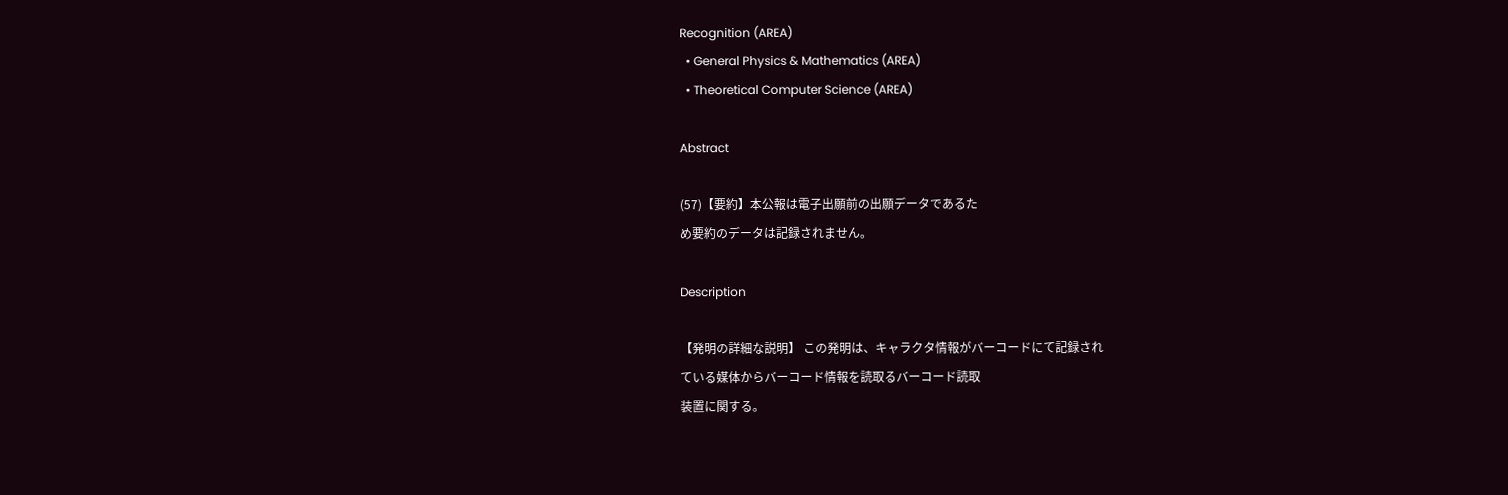Recognition (AREA)
  • General Physics & Mathematics (AREA)
  • Theoretical Computer Science (AREA)

Abstract

(57)【要約】本公報は電子出願前の出願データであるた
め要約のデータは記録されません。

Description

【発明の詳細な説明】 この発明は、キャラクタ情報がバーコードにて記録され
ている媒体からバーコード情報を読取るバーコード読取
装置に関する。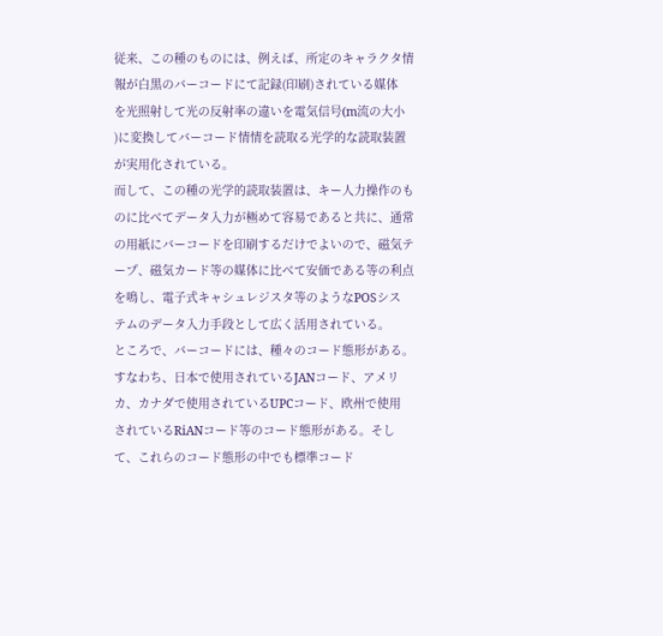従来、この種のものには、例えば、所定のキャラクタ情
報が白黒のバーコードにて記録(印刷)されている媒体
を光照射して光の反射率の違いを電気信号(m流の大小
)に変換してバーコード情情を読取る光学的な読取装置
が実用化されている。
而して、この種の光学的読取装置は、キー人力操作のも
のに比べてデータ入力が極めて容易であると共に、通常
の用紙にバーコードを印刷するだけでよいので、磁気テ
ープ、磁気カード等の媒体に比べて安価である等の利点
を鳴し、電子式キャシュレジスタ等のようなPOSシス
テムのデータ入力手段として広く活用されている。
ところで、バーコードには、種々のコード態形がある。
すなわち、日本で使用されているJANコード、アメリ
カ、カナダで使用されているUPCコード、欧州で使用
されているRiANコード等のコード態形がある。そし
て、これらのコード態形の中でも標準コード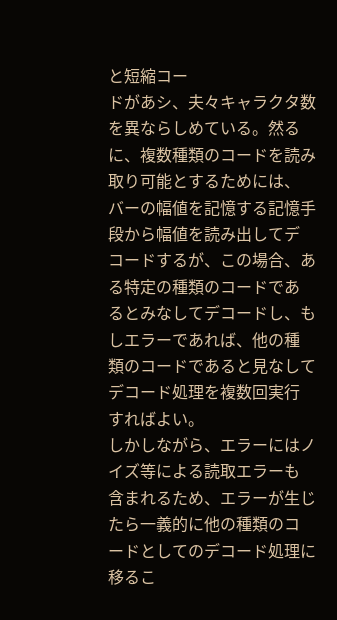と短縮コー
ドがあシ、夫々キャラクタ数を異ならしめている。然る
に、複数種類のコードを読み取り可能とするためには、
バーの幅値を記憶する記憶手段から幅値を読み出してデ
コードするが、この場合、ある特定の種類のコードであ
るとみなしてデコードし、もしエラーであれば、他の種
類のコードであると見なしてデコード処理を複数回実行
すればよい。
しかしながら、エラーにはノイズ等による読取エラーも
含まれるため、エラーが生じたら一義的に他の種類のコ
ードとしてのデコード処理に移るこ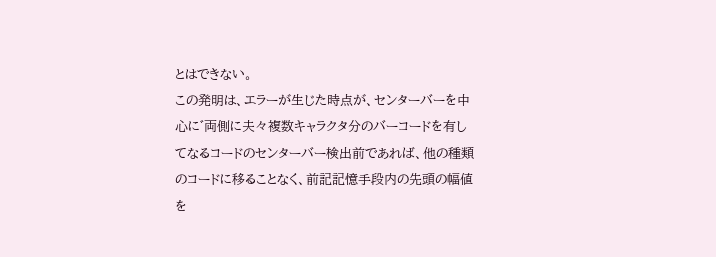とはできない。
この発明は、エラーが生じた時点が、センターバーを中
心に゛両側に夫々複数キャラクタ分のバーコードを有し
てなるコードのセンターバー検出前であれば、他の種類
のコードに移ることなく、前記記憶手段内の先頭の幅値
を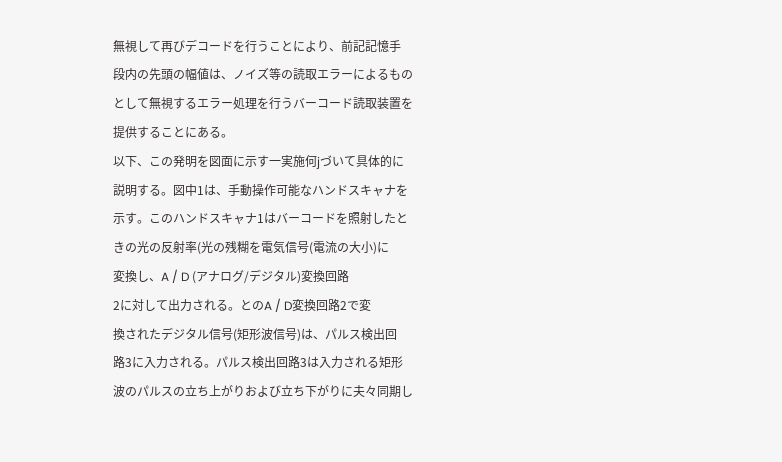無視して再びデコードを行うことにより、前記記憶手
段内の先頭の幅値は、ノイズ等の読取エラーによるもの
として無視するエラー処理を行うバーコード読取装置を
提供することにある。
以下、この発明を図面に示す一実施何jづいて具体的に
説明する。図中1は、手動操作可能なハンドスキャナを
示す。このハンドスキャナ1はバーコードを照射したと
きの光の反射率(光の残糊を電気信号(電流の大小)に
変換し、A / D (アナログ/デジタル)変換回路
2に対して出力される。とのA / D変換回路2で変
換されたデジタル信号(矩形波信号)は、パルス検出回
路3に入力される。パルス検出回路3は入力される矩形
波のパルスの立ち上がりおよび立ち下がりに夫々同期し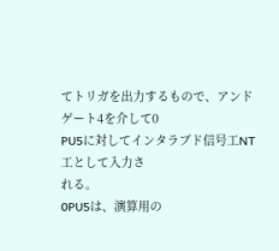てトリガを出力するもので、アンドゲート4を介して0
PU5に対してインタラブド信号工NT工として入力さ
れる。
0PU5は、演算用の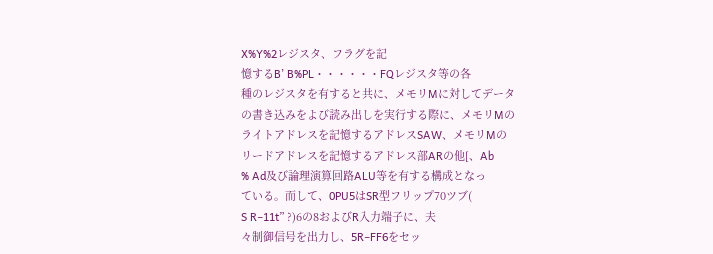X%Y%2レジスタ、フラグを記
憶するB’ B%PL・・・・・・FQレジスタ等の各
種のレジスタを有すると共に、メモリMに対してデータ
の書き込みをよび読み出しを実行する際に、メモリMの
ライトアドレスを記憶するアドレスSAW、メモリMの
リードアドレスを記憶するアドレス部ARの他[、Ab
% Ad及び論理演算回路ALU等を有する構成となっ
ている。而して、0PU5はSR型フリップ70ツブ(
S R−11t” ?)6の8およびR入力端子に、夫
々制御信号を出力し、5R−FF6をセッ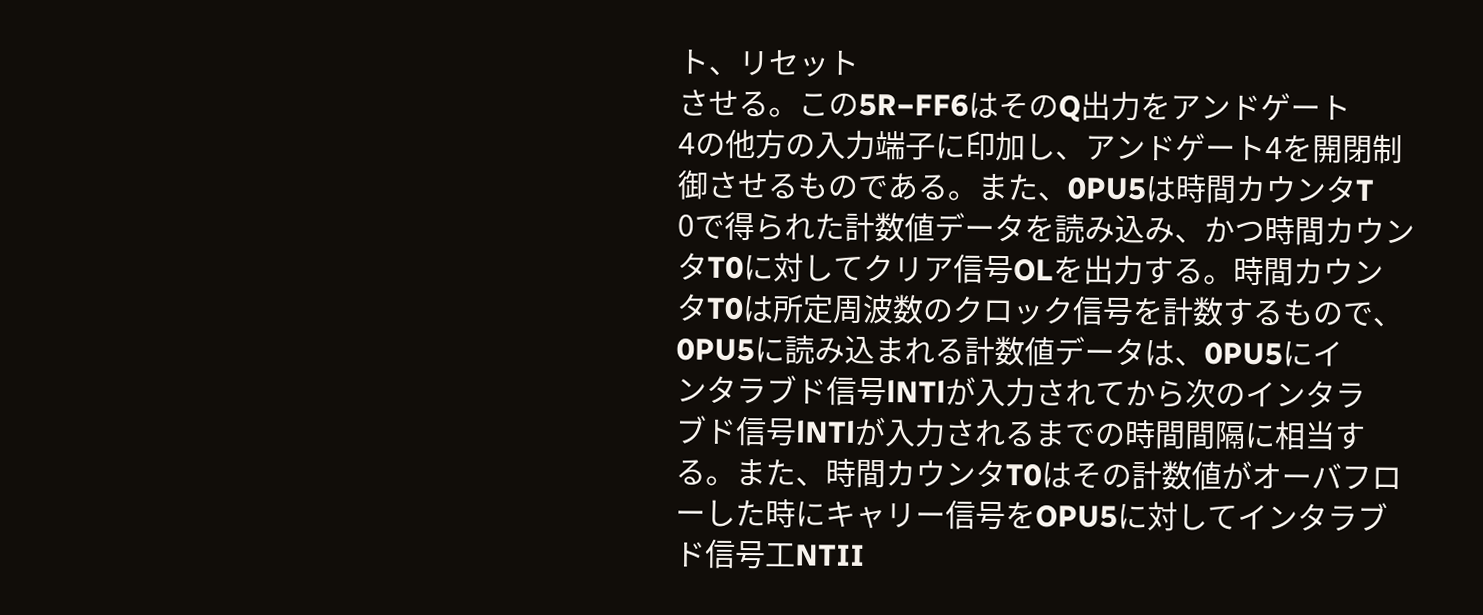ト、リセット
させる。この5R−FF6はそのQ出力をアンドゲート
4の他方の入力端子に印加し、アンドゲート4を開閉制
御させるものである。また、0PU5は時間カウンタT
0で得られた計数値データを読み込み、かつ時間カウン
タT0に対してクリア信号OLを出力する。時間カウン
タT0は所定周波数のクロック信号を計数するもので、
0PU5に読み込まれる計数値データは、0PU5にイ
ンタラブド信号lNTlが入力されてから次のインタラ
ブド信号lNTlが入力されるまでの時間間隔に相当す
る。また、時間カウンタT0はその計数値がオーバフロ
ーした時にキャリー信号をOPU5に対してインタラブ
ド信号工NTII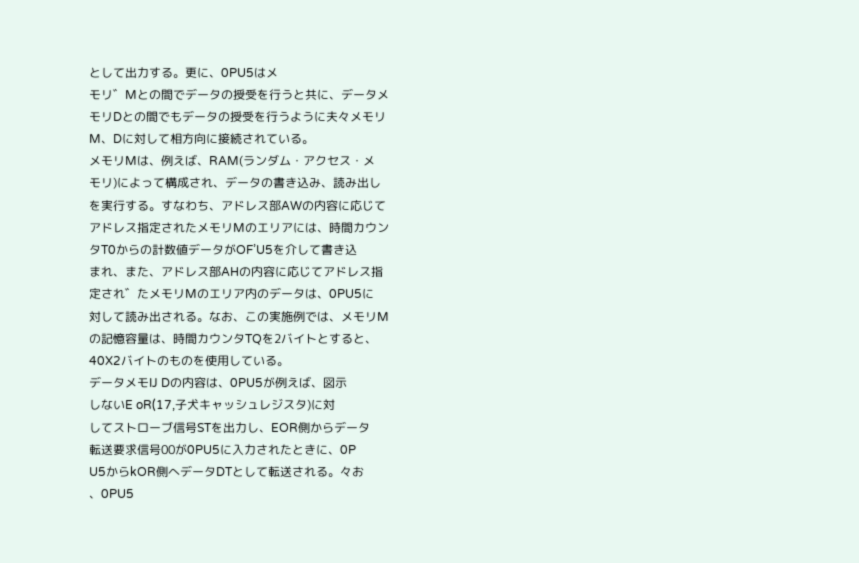として出力する。更に、0PU5はメ
モリ゛Mとの間でデータの授受を行うと共に、データメ
モリDとの間でもデータの授受を行うように夫々メモリ
M、Dに対して相方向に接続されている。
メモリMは、例えば、RAM(ランダム・アクセス・メ
モリ)によって構成され、データの書き込み、読み出し
を実行する。すなわち、アドレス部AWの内容に応じて
アドレス指定されたメモリMのエリアには、時間カウン
タT0からの計数値データがOF’U5を介して書き込
まれ、また、アドレス部AHの内容に応じてアドレス指
定され゛たメモリMのエリア内のデータは、0PU5に
対して読み出される。なお、この実施例では、メモリM
の記憶容量は、時間カウンタTQを2バイトとすると、
40X2バイトのものを使用している。
データメモIJ Dの内容は、0PU5が例えば、図示
しないE oR(17,子犬キャッシュレジスタ)に対
してストローブ信号STを出力し、EOR側からデータ
転送要求信号00が0PU5に入力されたときに、0P
U5からkOR側へデータDTとして転送される。々お
、0PU5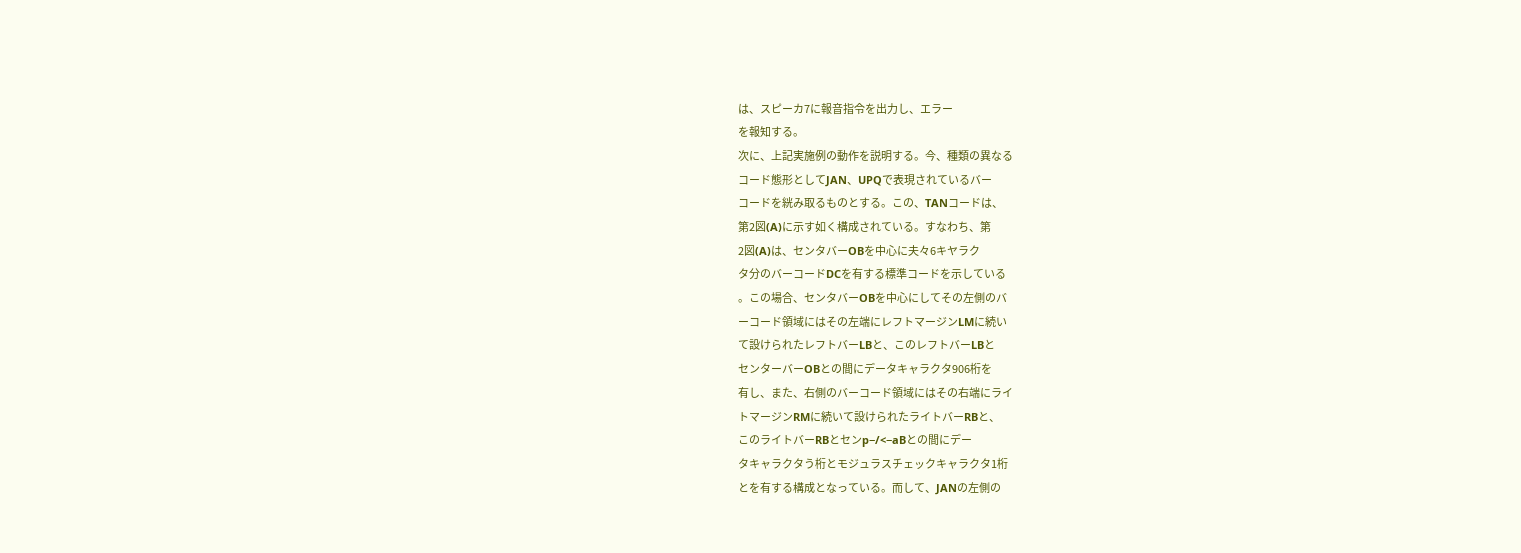は、スピーカ7に報音指令を出力し、エラー
を報知する。
次に、上記実施例の動作を説明する。今、種類の異なる
コード態形としてJAN、UPQで表現されているバー
コードを絖み取るものとする。この、TANコードは、
第2図(A)に示す如く構成されている。すなわち、第
2図(A)は、センタバーOBを中心に夫々6キヤラク
タ分のバーコードDCを有する標準コードを示している
。この場合、センタバーOBを中心にしてその左側のバ
ーコード領域にはその左端にレフトマージンLMに続い
て設けられたレフトバーLBと、このレフトバーLBと
センターバーOBとの間にデータキャラクタ906桁を
有し、また、右側のバーコード領域にはその右端にライ
トマージンRMに続いて設けられたライトバーRBと、
このライトバーRBとセンp−/<−aBとの間にデー
タキャラクタう桁とモジュラスチェックキャラクタ1桁
とを有する構成となっている。而して、JANの左側の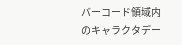バーコード領域内のキャラクタデー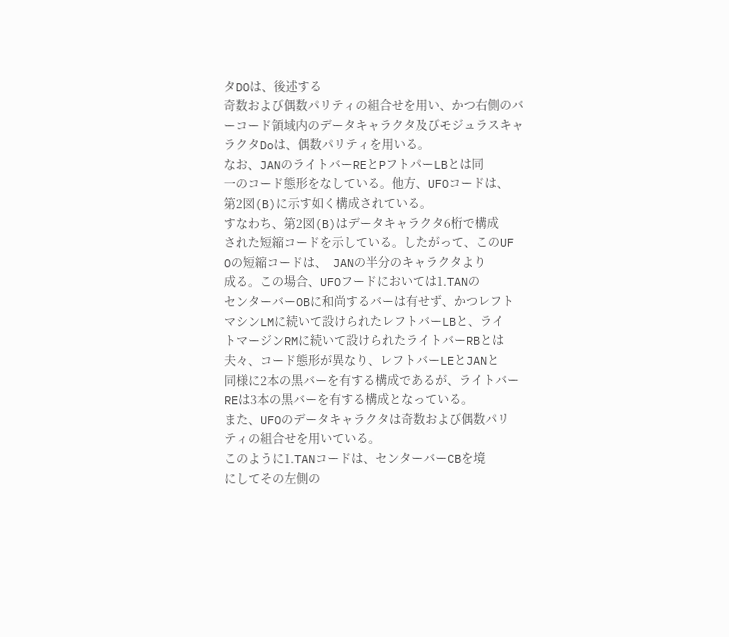タDOは、後述する
奇数および偶数パリティの組合せを用い、かつ右側のバ
ーコード領域内のデータキャラクタ及びモジュラスキャ
ラクタDoは、偶数パリティを用いる。
なお、JANのライトバーREとPフトパーLBとは同
一のコード態形をなしている。他方、UFOコードは、
第2図(B)に示す如く構成されている。
すなわち、第2図(B)はデータキャラクタ6桁で構成
された短縮コードを示している。したがって、このUF
Oの短縮コードは、  JANの半分のキャラクタより
成る。この場合、UFOフードにおいては1.TANの
センターバーOBに和尚するバーは有せず、かつレフト
マシンLMに続いて設けられたレフトバーLBと、ライ
トマージンRMに続いて設けられたライトバーRBとは
夫々、コード態形が異なり、レフトバーLEとJANと
同様に2本の黒バーを有する構成であるが、ライトバー
REは3本の黒バーを有する構成となっている。
また、UFOのデータキャラクタは奇数および偶数パリ
ティの組合せを用いている。
このように1.TANコードは、センターバーCBを境
にしてその左側の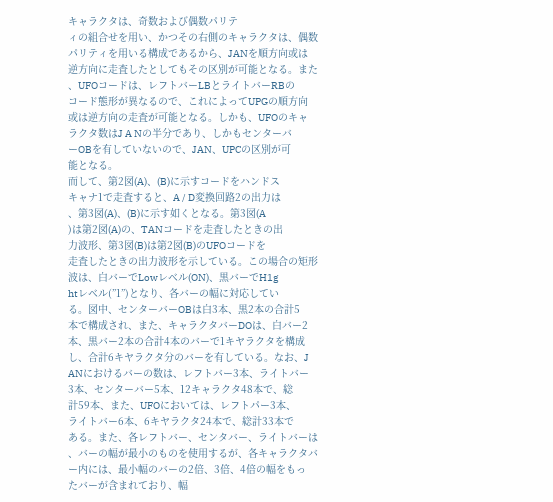キャラクタは、奇数および偶数パリテ
ィの組合せを用い、かつその右側のキャラクタは、偶数
パリティを用いる構成であるから、JANを順方向或は
逆方向に走査したとしてもその区別が可能となる。また
、UFOコードは、レフトバーLBとライトバーRBの
コード態形が異なるので、これによってUPGの順方向
或は逆方向の走査が可能となる。しかも、UFOのキャ
ラクタ数はJ A Nの半分であり、しかもセンターバ
ーOBを有していないので、JAN、UPCの区別が可
能となる。
而して、第2図(A)、(B)に示すコードをハンドス
キャナ1で走査すると、A / D変換回路2の出力は
、第3図(A)、(B)に示す如くとなる。第3図(A
)は第2図(A)の、TANコードを走査したときの出
力波形、第3図(B)は第2図(B)のUFOコードを
走査したときの出力波形を示している。この場合の矩形
波は、白バーでLowレベル(ON)、黒バーでH1g
htレベル(”1”)となり、各バーの幅に対応してい
る。図中、センターバーOBは白3本、黒2本の合計5
本で構成され、また、キャラクタバーDOは、白バー2
本、黒バー2本の合計4本のバーで1キヤラクタを構成
し、合計6キヤラクタ分のバーを有している。なお、J
ANにおけるバーの数は、レフトバー3本、ライトバー
3本、センターバー5本、12キャラクタ48本で、総
計59本、また、UFOにおいては、レフトパー3本、
ライトバー6本、6キヤラクタ24本で、総計33本で
ある。また、各レフトバー、センタバー、ライトバーは
、バーの幅が最小のものを使用するが、各キャラクタバ
ー内には、最小幅のバーの2倍、3倍、4倍の幅をもっ
たバーが含まれており、幅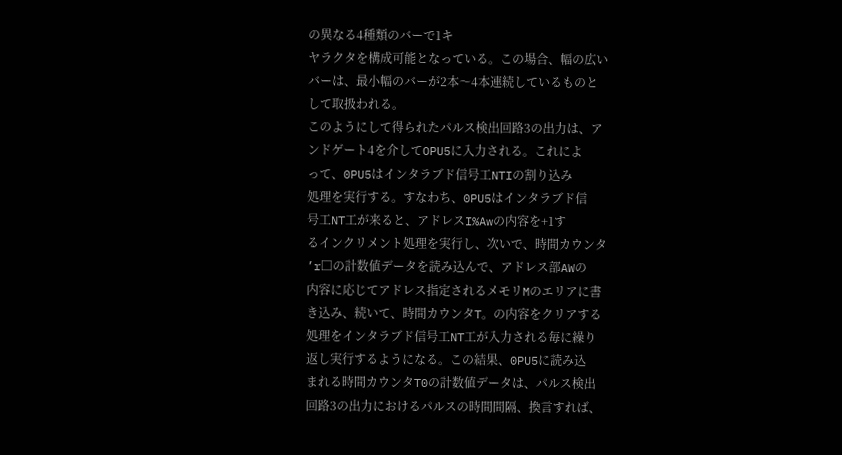の異なる4種類のバーで1キ
ヤラクタを構成可能となっている。この場合、幅の広い
バーは、最小幅のバーが2本〜4本連続しているものと
して取扱われる。
このようにして得られたパルス検出回路3の出力は、ア
ンドゲート4を介してOPU5に入力される。これによ
って、0PU5はインタラブド信号工NTIの割り込み
処理を実行する。すなわち、0PU5はインタラブド信
号工NT工が来ると、アドレスI%Awの内容を+1す
るインクリメント処理を実行し、次いで、時間カウンタ
’r□の計数値データを読み込んで、アドレス部AWの
内容に応じてアドレス指定されるメモリMのエリアに書
き込み、続いて、時間カウンタT。の内容をクリアする
処理をインタラブド信号工NT工が入力される毎に繰り
返し実行するようになる。この結果、0PU5に読み込
まれる時間カウンタT0の計数値データは、パルス検出
回路3の出力におけるパルスの時間間隔、換言すれば、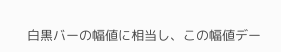白黒バーの幅値に相当し、この幅値デー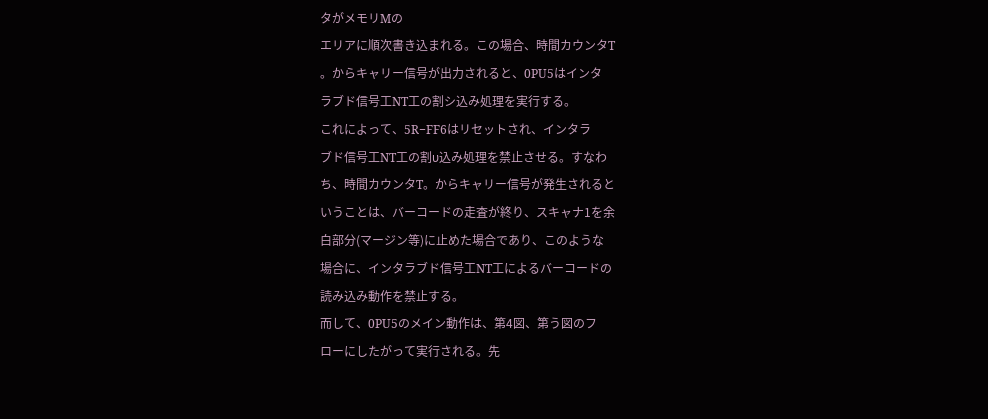タがメモリMの
エリアに順次書き込まれる。この場合、時間カウンタT
。からキャリー信号が出力されると、0PU5はインタ
ラブド信号工NT工の割シ込み処理を実行する。
これによって、5R−FF6はリセットされ、インタラ
ブド信号工NT工の割υ込み処理を禁止させる。すなわ
ち、時間カウンタT。からキャリー信号が発生されると
いうことは、バーコードの走査が終り、スキャナ1を余
白部分(マージン等)に止めた場合であり、このような
場合に、インタラブド信号工NT工によるバーコードの
読み込み動作を禁止する。
而して、0PU5のメイン動作は、第4図、第う図のフ
ローにしたがって実行される。先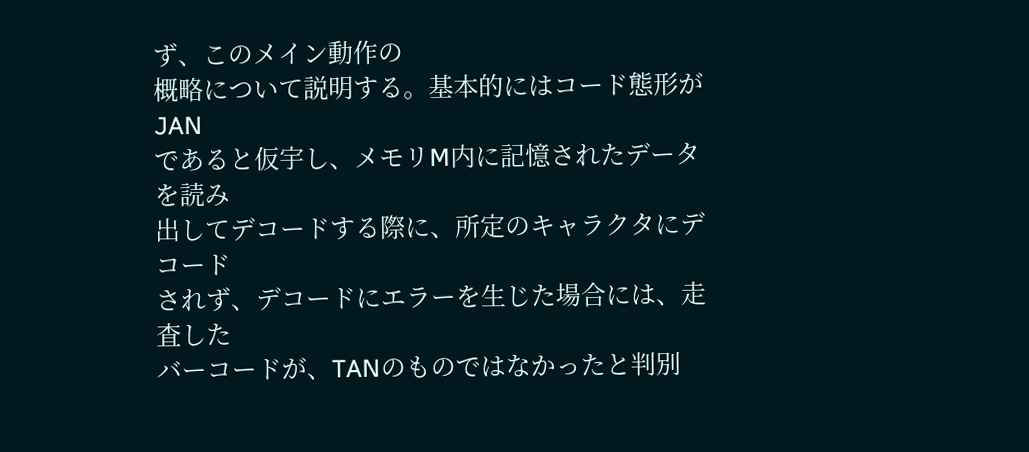ず、このメイン動作の
概略について説明する。基本的にはコード態形がJAN
であると仮宇し、メモリM内に記憶されたデータを読み
出してデコードする際に、所定のキャラクタにデコード
されず、デコードにエラーを生じた場合には、走査した
バーコードが、TANのものではなかったと判別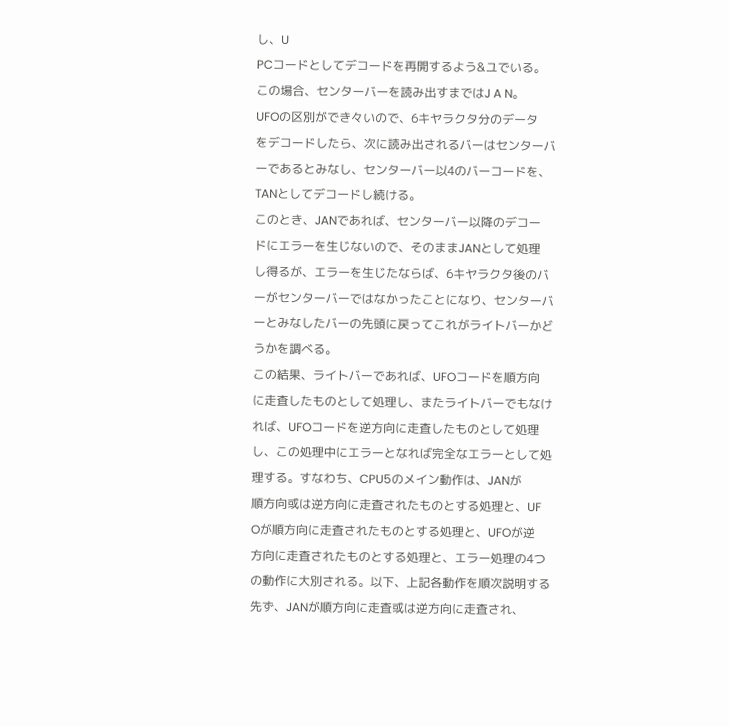し、U
PCコードとしてデコードを再開するよう&ユでいる。
この場合、センターバーを読み出すまではJ A N。
UFOの区別ができ々いので、6キヤラクタ分のデータ
をデコードしたら、次に読み出されるバーはセンターバ
ーであるとみなし、センターバー以4のバーコードを、
TANとしてデコードし続ける。
このとき、JANであれば、センターバー以降のデコー
ドにエラーを生じないので、そのままJANとして処理
し得るが、エラーを生じたならば、6キヤラクタ後のバ
ーがセンターバーではなかったことになり、センターバ
ーとみなしたバーの先頭に戻ってこれがライトバーかど
うかを調べる。
この結果、ライトバーであれば、UFOコードを順方向
に走査したものとして処理し、またライトバーでもなけ
れば、UFOコードを逆方向に走査したものとして処理
し、この処理中にエラーとなれば完全なエラーとして処
理する。すなわち、CPU5のメイン動作は、JANが
順方向或は逆方向に走査されたものとする処理と、UF
Oが順方向に走査されたものとする処理と、UFOが逆
方向に走査されたものとする処理と、エラー処理の4つ
の動作に大別される。以下、上記各動作を順次説明する
先ず、JANが順方向に走査或は逆方向に走査され、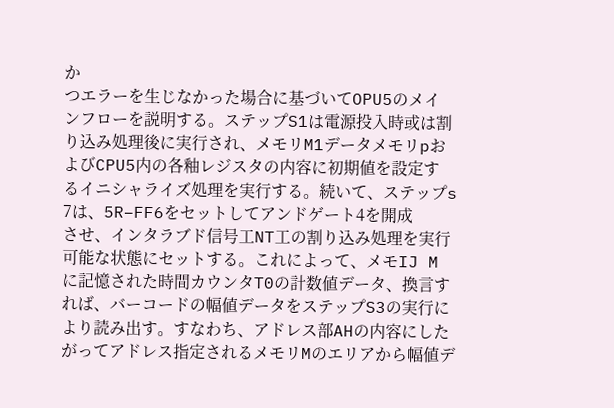か
つエラーを生じなかった場合に基づいてOPU5のメイ
ンフローを説明する。ステップS1は電源投入時或は割
り込み処理後に実行され、メモリM1データメモリpお
よびCPU5内の各釉レジスタの内容に初期値を設定す
るイニシャライズ処理を実行する。続いて、ステップs
7は、5R−FF6をセットしてアンドゲート4を開成
させ、インタラブド信号工NT工の割り込み処理を実行
可能な状態にセットする。これによって、メモIJ M
に記憶された時間カウンタT0の計数値データ、換言す
れば、バーコードの幅値データをステップS3の実行に
より読み出す。すなわち、アドレス部AHの内容にした
がってアドレス指定されるメモリMのエリアから幅値デ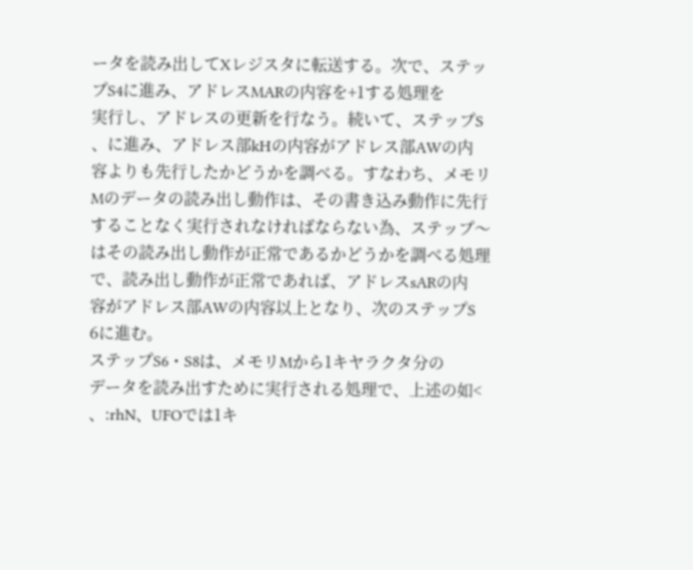ータを読み出してXレジスタに転送する。次で、ステッ
プS4に進み、アドレスMARの内容を+1する処理を
実行し、アドレスの更新を行なう。続いて、ステップS
、に進み、アドレス部kHの内容がアドレス部AWの内
容よりも先行したかどうかを調べる。すなわち、メモリ
Mのデータの読み出し動作は、その書き込み動作に先行
することなく実行されなければならない為、ステップ〜
はその読み出し動作が正常であるかどうかを調べる処理
で、読み出し動作が正常であれば、アドレスsARの内
容がアドレス部AWの内容以上となり、次のステップS
6に進む。
ステップS6・S8は、メモリMから1キヤラクタ分の
データを読み出すために実行される処理で、上述の如<
、:rhN、UFOでは1キ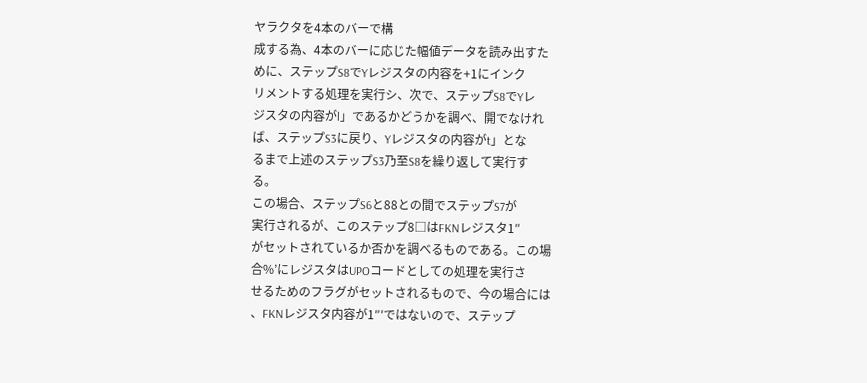ヤラクタを4本のバーで構
成する為、4本のバーに応じた幅値データを読み出すた
めに、ステップS8でYレジスタの内容を+1にインク
リメントする処理を実行シ、次で、ステップS8でYレ
ジスタの内容がl」であるかどうかを調べ、開でなけれ
ば、ステップS3に戻り、Yレジスタの内容がt」とな
るまで上述のステップS3乃至S8を繰り返して実行す
る。
この場合、ステップS6と88との間でステップS7が
実行されるが、このステップ8□はFKNレジスタ1″
がセットされているか否かを調べるものである。この場
合%’にレジスタはUPOコードとしての処理を実行さ
せるためのフラグがセットされるもので、今の場合には
、FKNレジスタ内容が1″′ではないので、ステップ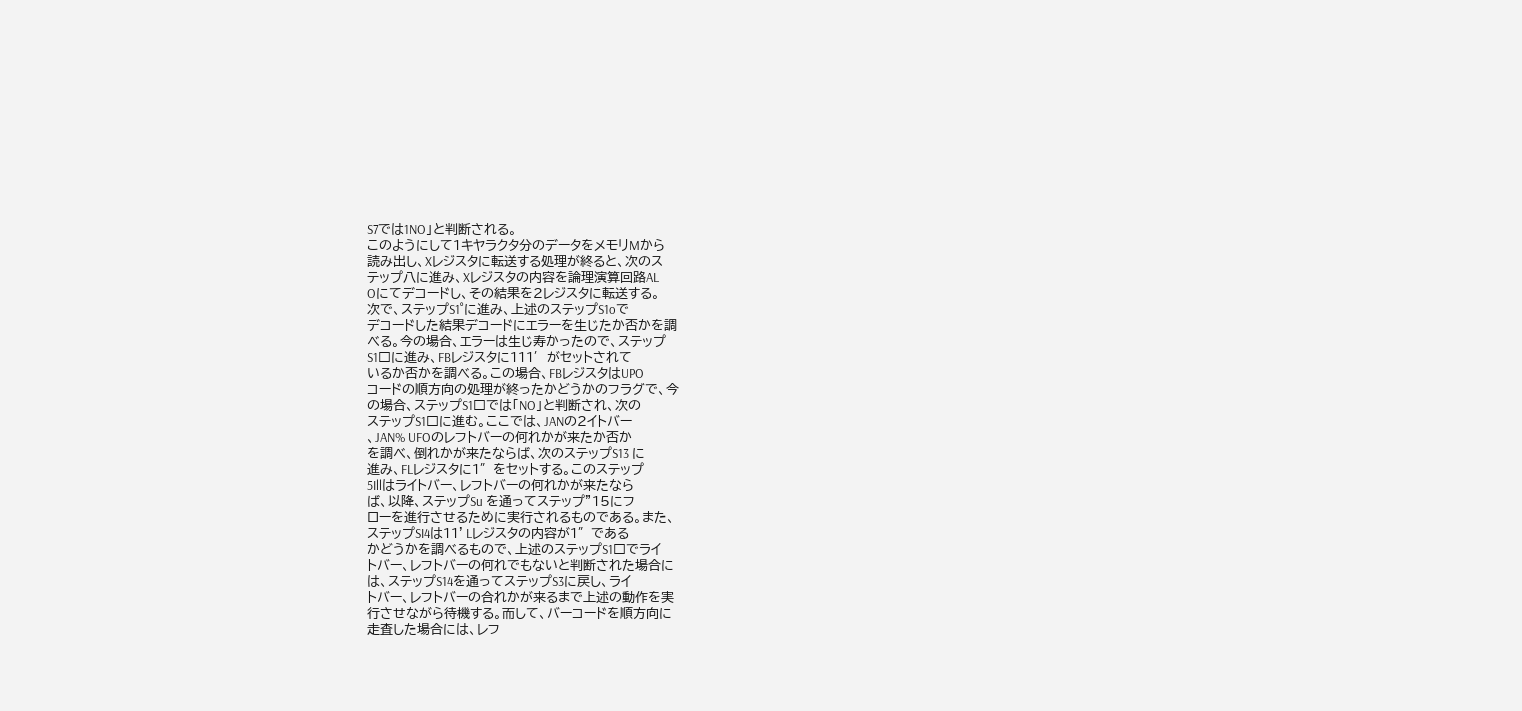S7では1NO」と判断される。
このようにして1キヤラクタ分のデータをメモリMから
読み出し、Xレジスタに転送する処理が終ると、次のス
テップ八に進み、Xレジスタの内容を論理演算回路AL
Oにてデコードし、その結果を2レジスタに転送する。
次で、ステップS1゜に進み、上述のステップS1oで
デコードした結果デコードにエラーを生じたか否かを調
べる。今の場合、エラーは生じ寿かったので、ステップ
S1□に進み、FBレジスタに111′がセットされて
いるか否かを調べる。この場合、FBレジスタはUPO
コードの順方向の処理が終ったかどうかのフラグで、今
の場合、ステップS1□では「NO」と判断され、次の
ステップS1□に進む。ここでは、JANの2イトバー
、JAN% UFOのレフトバーの何れかが来たか否か
を調べ、倒れかが来たならば、次のステップS13 に
進み、FLレジスタに1″をセットする。このステップ
5Illはライトバー、レフトバーの何れかが来たなら
ば、以降、ステップSu を通ってステップ”15にフ
ローを進行させるために実行されるものである。また、
ステップSI4は11’Lレジスタの内容が1″である
かどうかを調べるもので、上述のステップS1□でライ
トバー、レフトバーの何れでもないと判断された場合に
は、ステップS14を通ってステップS3に戻し、ライ
トバー、レフトバーの合れかが来るまで上述の動作を実
行させながら待機する。而して、バーコードを順方向に
走査した場合には、レフ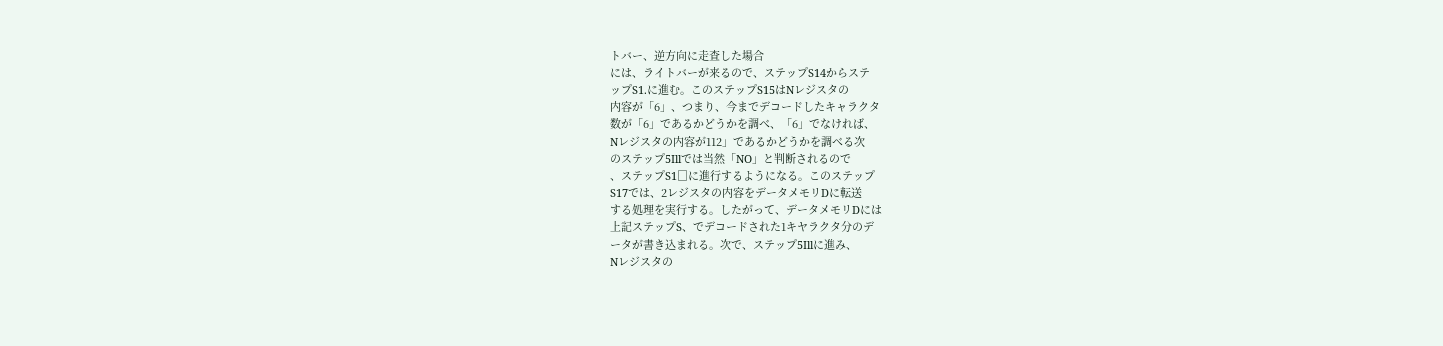トバー、逆方向に走査した場合
には、ライトバーが来るので、ステップS14からステ
ップS1.に進む。このステップS15はNレジスタの
内容が「6」、つまり、今までデコードしたキャラクタ
数が「6」であるかどうかを調べ、「6」でなければ、
Nレジスタの内容が112」であるかどうかを調べる次
のステップ5Illでは当然「NO」と判断されるので
、ステップS1□に進行するようになる。このステップ
S17では、2レジスタの内容をデータメモリDに転送
する処理を実行する。したがって、データメモリDには
上記ステップS、でデコードされた1キヤラクタ分のデ
ータが書き込まれる。次で、ステップ5Illに進み、
Nレジスタの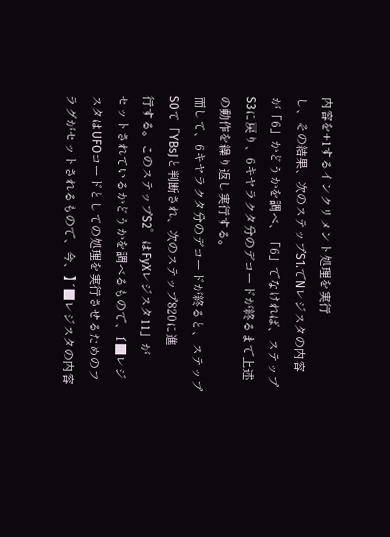内容を+1するインクリメント処理を実行
し、その結果、次のステップS1.でNレジスタの内容
が「6」かどうかを調べ、「6」でなければ、ステップ
S3に戻り、6キヤラクタ分のデコードが終るまで上述
の動作を繰り返し実行する。
而して、6キヤラクタ分のデコードが終ると、ステップ
S0て「YBsJと判断され、次のステップ820に進
行する。このステップS2゜はFyXレジスタ11」が
セットされているかどうかを調べるもので、1゛■レジ
スタはUFOコードとしての処理を実行させるためのフ
ラグがセットされるもので、今、】゛■レジスタの内容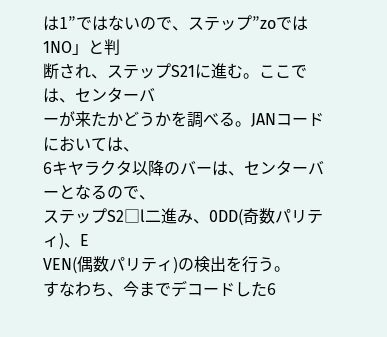は1”ではないので、ステップ”zoでは1NO」と判
断され、ステップS21に進む。ここでは、センターバ
ーが来たかどうかを調べる。JANコードにおいては、
6キヤラクタ以降のバーは、センターバーとなるので、
ステップS2□l二進み、0DD(奇数パリティ)、E
VEN(偶数パリティ)の検出を行う。
すなわち、今までデコードした6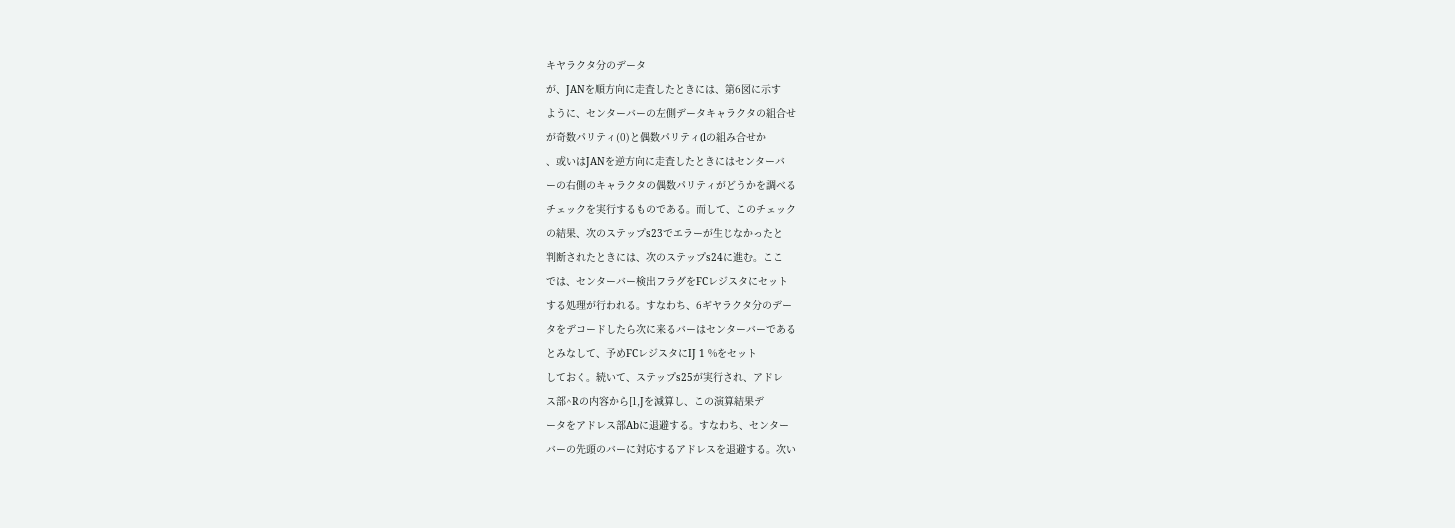キヤラクタ分のデータ
が、JANを順方向に走査したときには、第6図に示す
ように、センターバーの左側データキャラクタの組合せ
が奇数パリティ(0)と偶数パリティ(lの組み合せか
、或いはJANを逆方向に走査したときにはセンターバ
ーの右側のキャラクタの偶数パリティがどうかを調べる
チェックを実行するものである。而して、このチェック
の結果、次のステップs23でエラーが生じなかったと
判断されたときには、次のステップs24に進む。ここ
では、センターバー検出フラグをFCレジスタにセット
する処理が行われる。すなわち、6ギヤラクタ分のデー
タをデコードしたら次に来るバーはセンターバーである
とみなして、予めFCレジスタにIJ 1 %をセット
しておく。続いて、ステップs25が実行され、アドレ
ス部^Rの内容から[1,Jを減算し、この演算結果デ
ータをアドレス部Abに退避する。すなわち、センター
バーの先頭のバーに対応するアドレスを退避する。次い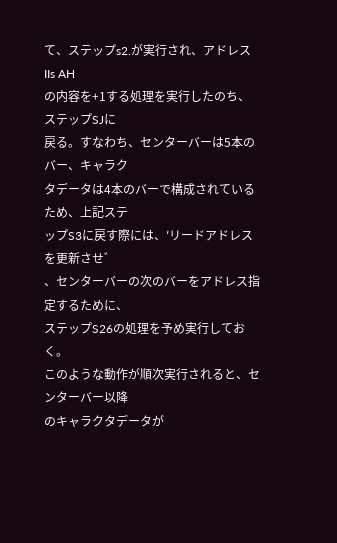て、ステップs2.が実行され、アドレスIIs AH
の内容を+1する処理を実行したのち、ステップSJに
戻る。すなわち、センターバーは5本のバー、キャラク
タデータは4本のバーで構成されているため、上記ステ
ップS3に戻す際には、′リードアドレスを更新させ゛
、センターバーの次のバーをアドレス指定するために、
ステップS26の処理を予め実行しておく。
このような動作が順次実行されると、センターバー以降
のキャラクタデータが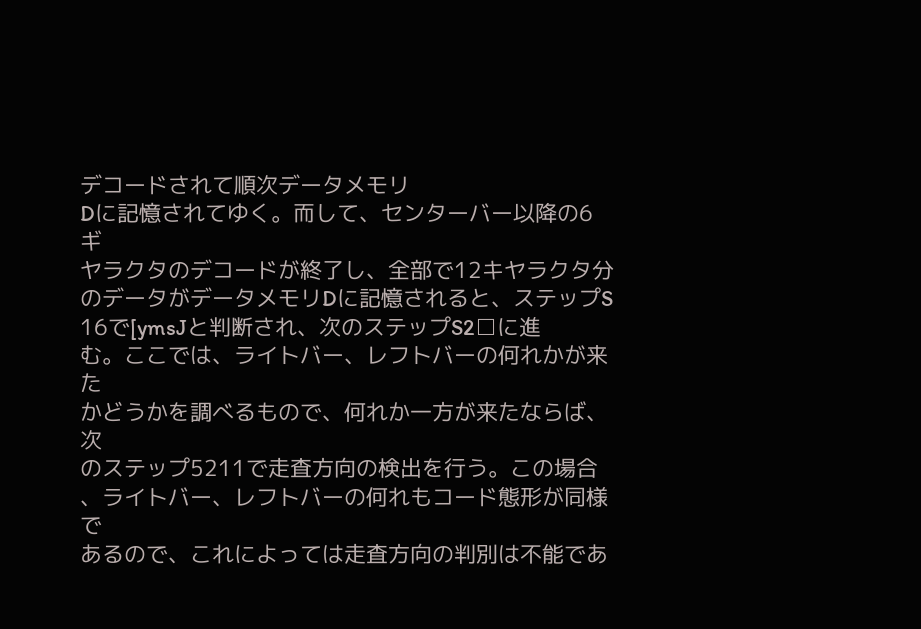デコードされて順次データメモリ
Dに記憶されてゆく。而して、センターバー以降の6ギ
ヤラクタのデコードが終了し、全部で12キヤラクタ分
のデータがデータメモリDに記憶されると、ステップS
16で[ymsJと判断され、次のステップS2□に進
む。ここでは、ライトバー、レフトバーの何れかが来た
かどうかを調べるもので、何れか一方が来たならば、次
のステップ5211で走査方向の検出を行う。この場合
、ライトバー、レフトバーの何れもコード態形が同様で
あるので、これによっては走査方向の判別は不能であ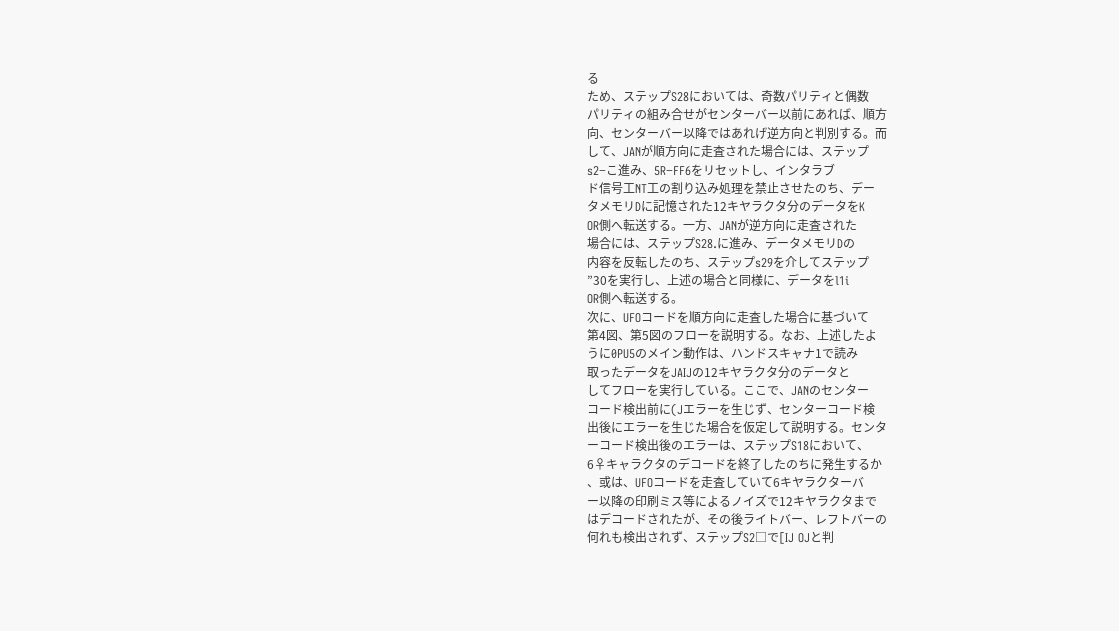る
ため、ステップS28においては、奇数パリティと偶数
パリティの組み合せがセンターバー以前にあれば、順方
向、センターバー以降ではあれげ逆方向と判別する。而
して、JANが順方向に走査された場合には、ステップ
s2−こ進み、5R−FF6をリセットし、インタラブ
ド信号工NT工の割り込み処理を禁止させたのち、デー
タメモリDに記憶された12キヤラクタ分のデータをK
OR側へ転送する。一方、JANが逆方向に走査された
場合には、ステップS28.に進み、データメモリDの
内容を反転したのち、ステップs29を介してステップ
”30を実行し、上述の場合と同様に、データをl1i
OR側へ転送する。
次に、UFOコードを順方向に走査した場合に基づいて
第4図、第5図のフローを説明する。なお、上述したよ
うに0PU5のメイン動作は、ハンドスキャナ1で読み
取ったデータをJAIJの12キヤラクタ分のデータと
してフローを実行している。ここで、JANのセンター
コード検出前に(Jエラーを生じず、センターコード検
出後にエラーを生じた場合を仮定して説明する。センタ
ーコード検出後のエラーは、ステップS18において、
6♀キャラクタのデコードを終了したのちに発生するか
、或は、UFOコードを走査していて6キヤラクターバ
ー以降の印刷ミス等によるノイズで12キヤラクタまで
はデコードされたが、その後ライトバー、レフトバーの
何れも検出されず、ステップS2□で[IJ OJと判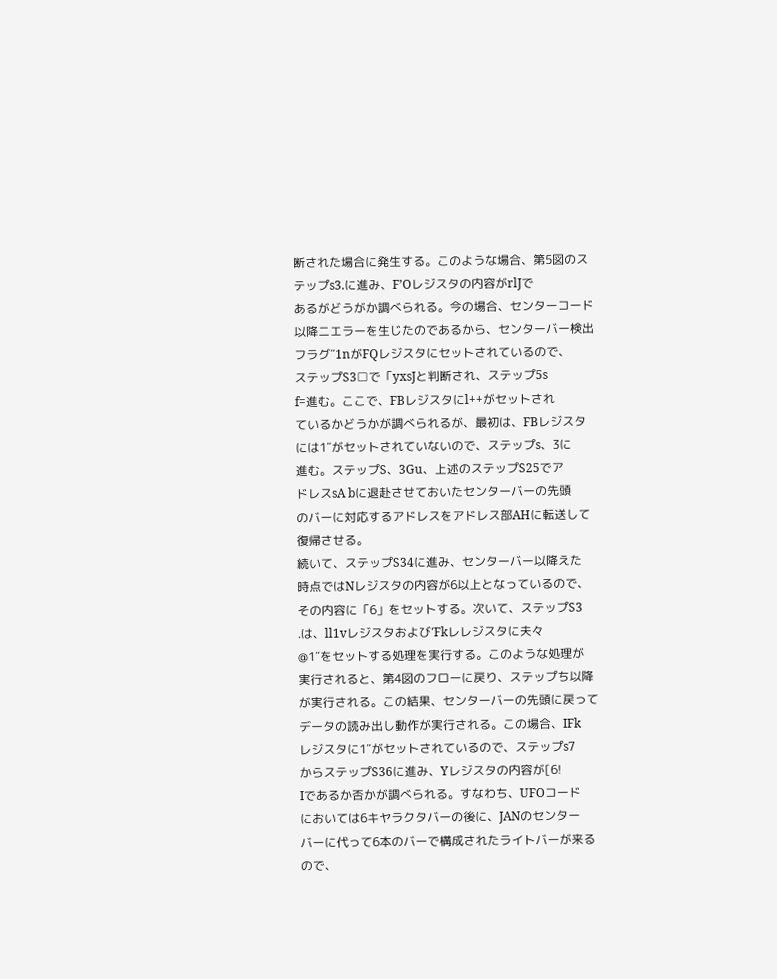断された場合に発生する。このような場合、第5図のス
テップs3.に進み、F’Oレジスタの内容がrlJで
あるがどうがか調べられる。今の場合、センターコード
以降ニエラーを生じたのであるから、センターバー検出
フラグ″1nがFQレジスタにセットされているので、
ステップS3□で「yxsJと判断され、ステップ5s
f=進む。ここで、FBレジスタにl++がセットされ
ているかどうかが調べられるが、最初は、FBレジスタ
には1″がセットされていないので、ステップs、3に
進む。ステップS、3Gu、上述のステップS25でア
ドレスsA bに退赴させておいたセンターバーの先頭
のバーに対応するアドレスをアドレス部AHに転送して
復帰させる。
続いて、ステップS34に進み、センターバー以降えた
時点ではNレジスタの内容が6以上となっているので、
その内容に「6」をセットする。次いて、ステップS3
.は、ll1vレジスタおよび’Fkレレジスタに夫々
@1″をセットする処理を実行する。このような処理が
実行されると、第4図のフローに戻り、ステップち以降
が実行される。この結果、センターバーの先頭に戻って
データの読み出し動作が実行される。この場合、IFk
レジスタに1″がセットされているので、ステップs7
からステップS36に進み、Yレジスタの内容が[6!
Iであるか否かが調べられる。すなわち、UFOコード
においては6キヤラクタバーの後に、JANのセンター
バーに代って6本のバーで構成されたライトバーが来る
ので、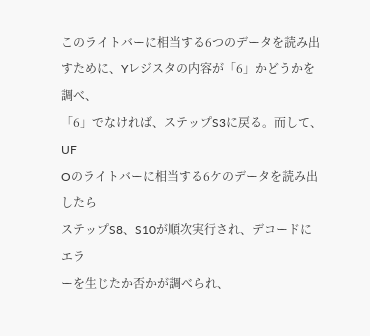このライトバーに相当する6つのデータを読み出
すために、Yレジスタの内容が「6」かどうかを調べ、
「6」でなければ、ステップS3に戻る。而して、UF
Oのライトバーに相当する6ケのデータを読み出したら
ステップS8、S10が順次実行され、デコードにエラ
ーを生じたか否かが調べられ、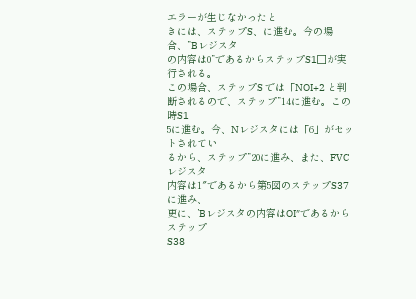エラーが生じなかったと
きには、ステップS、に進む。今の場合、”Bレジスタ
の内容は0”であるからステップS1□が実行される。
この場合、ステップS では「NOI+2 と判断されるので、ステップ”14に進む。この時S1
5に進む。今、Nレジスタには「6」がセットされてい
るから、ステップ”20に進み、また、FVCレジスタ
内容は1″であるから第5図のステップS37に進み、
更に、’Bレジスタの内容はOI″であるからステップ
S38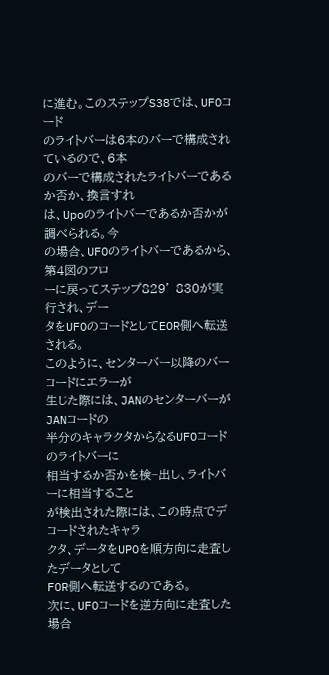に進む。このステップS38では、UFOコード
のライトバーは6本のバーで構成されているので、6本
のバーで構成されたライトバーであるか否か、換言すれ
は、Upoのライトバーであるか否かが調べられる。今
の場合、UFOのライトバーであるから、第4図のフロ
ーに戻ってステップ829’ 830が実行され、デー
タをUFOのコードとしてEOR側へ転送される。
このように、センターバー以降のバーコードにエラーが
生じた際には、JANのセンターバーがJANコードの
半分のキャラクタからなるUFOコードのライトバーに
相当するか否かを検−出し、ライトバーに相当すること
が検出された際には、この時点でデコードされたキャラ
クタ、データをUPOを順方向に走査したデータとして
FOR側へ転送するのである。
次に、UFOコードを逆方向に走査した場合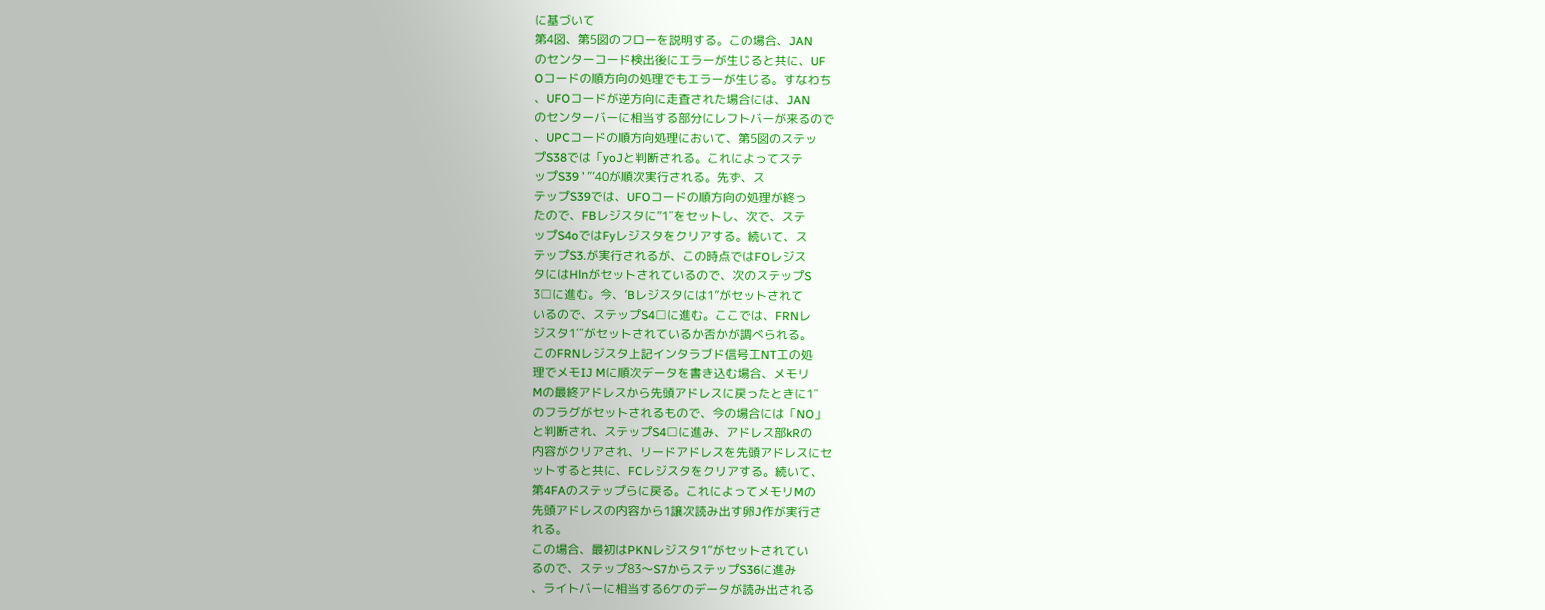に基づいて
第4図、第5図のフローを説明する。この場合、JAN
のセンターコード検出後にエラーが生じると共に、UF
Oコードの順方向の処理でもエラーが生じる。すなわち
、UFOコードが逆方向に走査された場合には、JAN
のセンターバーに相当する部分にレフトバーが来るので
、UPCコードの順方向処理において、第5図のステッ
プS38では「yoJと判断される。これによってステ
ップS39 ’ ”’40が順次実行される。先ず、ス
テップS39では、UFOコードの順方向の処理が終っ
たので、FBレジスタに”1″をセットし、次で、ステ
ップS4oではFyレジスタをクリアする。続いて、ス
テップS3.が実行されるが、この時点ではFOレジス
タにはHlnがセットされているので、次のステップS
3□に進む。今、’Bレジスタには1”がセットされて
いるので、ステップS4□に進む。ここでは、FRNレ
ジスタ1′″がセットされているか否かが調べられる。
このFRNレジスタ上記インタラブド信号工NT工の処
理でメモIJ Mに順次データを書き込む場合、メモリ
Mの最終アドレスから先頭アドレスに戻ったときに1″
のフラグがセットされるもので、今の場合には「NO」
と判断され、ステップS4□に進み、アドレス部kRの
内容がクリアされ、リードアドレスを先頭アドレスにセ
ットすると共に、FCレジスタをクリアする。続いて、
第4FAのステップらに戻る。これによってメモリMの
先頭アドレスの内容から1譲次読み出す卵J作が実行さ
れる。
この場合、最初はPKNレジスタ1”がセットされてい
るので、ステップ83〜S7からステップS36に進み
、ライトバーに相当する6ケのデータが読み出される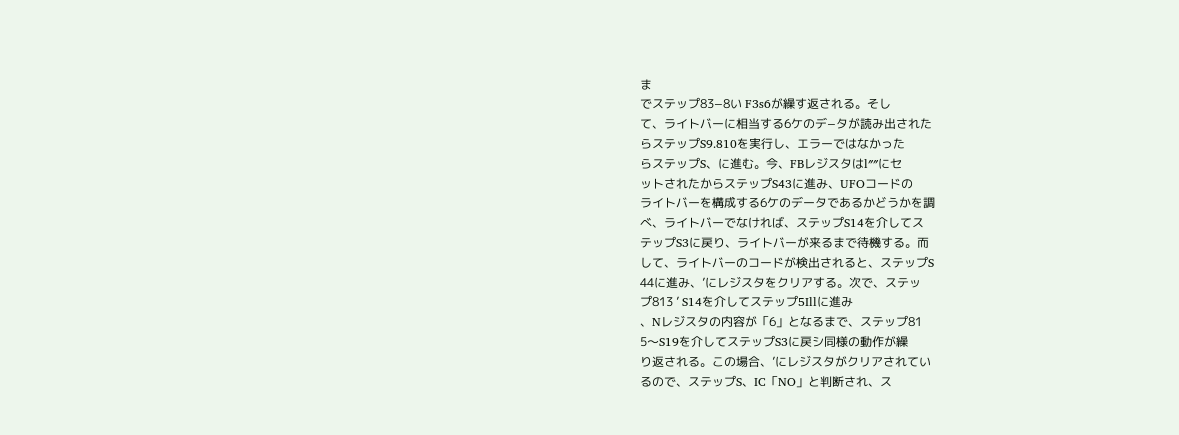ま
でステップ83−8い F3s6が繰す返される。そし
て、ライトバーに相当する6ケのデ−タが読み出された
らステップS9.810を実行し、エラーではなかった
らステップS、に進む。今、FBレジスタはl″″にセ
ットされたからステップS43に進み、UFOコードの
ライトバーを構成する6ケのデータであるかどうかを調
べ、ライトバーでなければ、ステップS14を介してス
テップS3に戻り、ライトバーが来るまで待機する。而
して、ライトバーのコードが検出されると、ステップS
44に進み、’にレジスタをクリアする。次で、ステッ
プ813 ’ S14を介してステップ5Illに進み
、Nレジスタの内容が「6」となるまで、ステップ81
5〜S19を介してステップS3に戻シ同様の動作が繰
り返される。この場合、’にレジスタがクリアされてい
るので、ステップS、IC「NO」と判断され、ス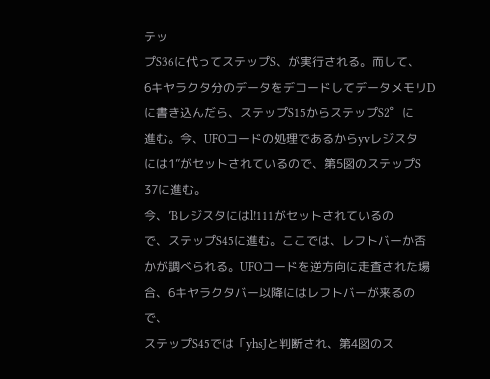テッ
プS36に代ってステップS、が実行される。而して、
6キヤラクタ分のデータをデコードしてデータメモリD
に書き込んだら、ステップS15からステップS2゜に
進む。今、UFOコードの処理であるからyvレジスタ
には1”がセットされているので、第5図のステップS
37に進む。
今、’Bレジスタにはl!111がセットされているの
で、ステップS45に進む。ここでは、レフトバーか否
かが調べられる。UFOコードを逆方向に走査された場
合、6キヤラクタバー以降にはレフトバーが来るので、
ステップS45では「yhsJと判断され、第4図のス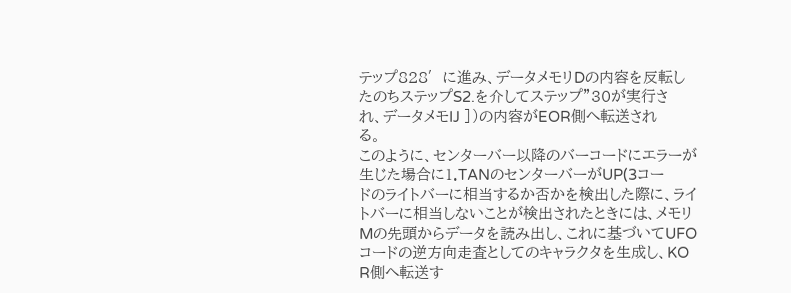テップ828′に進み、データメモリDの内容を反転し
たのちステップS2.を介してステップ”30が実行さ
れ、データメモIJ ])の内容がEOR側へ転送され
る。
このように、センターバー以降のバーコードにエラーが
生じた場合に1.TANのセンターバーがUP(3コー
ドのライトバーに相当するか否かを検出した際に、ライ
トバーに相当しないことが検出されたときには、メモリ
Mの先頭からデータを読み出し、これに基づいてUFO
コードの逆方向走査としてのキャラクタを生成し、KO
R側へ転送す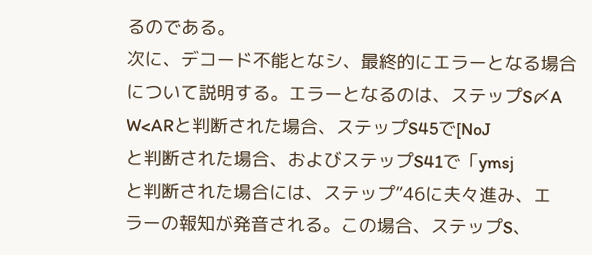るのである。
次に、デコード不能となシ、最終的にエラーとなる場合
について説明する。エラーとなるのは、ステップS〆A
W<ARと判断された場合、ステップS45で[NoJ
と判断された場合、およびステップS41で「ymsj
と判断された場合には、ステップ”46に夫々進み、エ
ラーの報知が発音される。この場合、ステップS、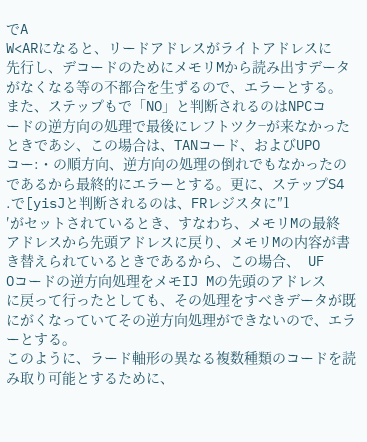でA
W<ARになると、リードアドレスがライトアドレスに
先行し、デコードのためにメモリMから読み出すデータ
がなくなる等の不都合を生ずるので、エラーとする。
また、ステップもで「NO」と判断されるのはNPCコ
ードの逆方向の処理で最後にレフトツク−が来なかった
ときであシ、この場合は、TANコード、およびUPO
コー:・の順方向、逆方向の処理の倒れでもなかったの
であるから最終的にエラーとする。更に、ステップS4
.で[yisJと判断されるのは、FRレジスタに″1
′がセットされているとき、すなわち、メモリMの最終
アドレスから先頭アドレスに戻り、メモリMの内容が書
き替えられているときであるから、この場合、  UF
Oコードの逆方向処理をメモIJ Mの先頭のアドレス
に戻って行ったとしても、その処理をすべきデータが既
にがくなっていてその逆方向処理ができないので、エラ
ーとする。
このように、ラード軸形の異なる複数種類のコードを読
み取り可能とするために、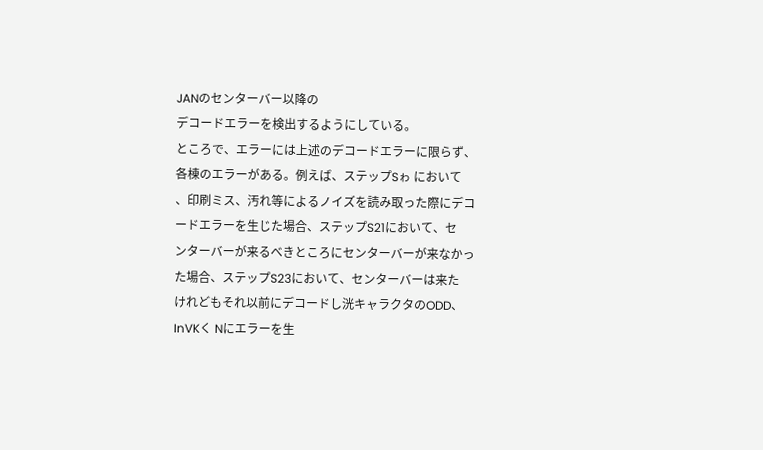JANのセンターバー以降の
デコードエラーを検出するようにしている。
ところで、エラーには上述のデコードエラーに限らず、
各棟のエラーがある。例えば、ステップSゎ において
、印刷ミス、汚れ等によるノイズを読み取った際にデコ
ードエラーを生じた場合、ステップS21において、セ
ンターバーが来るべきところにセンターバーが来なかっ
た場合、ステップS23において、センターバーは来た
けれどもそれ以前にデコードし洸キャラクタのODD、
InVKく Nにエラーを生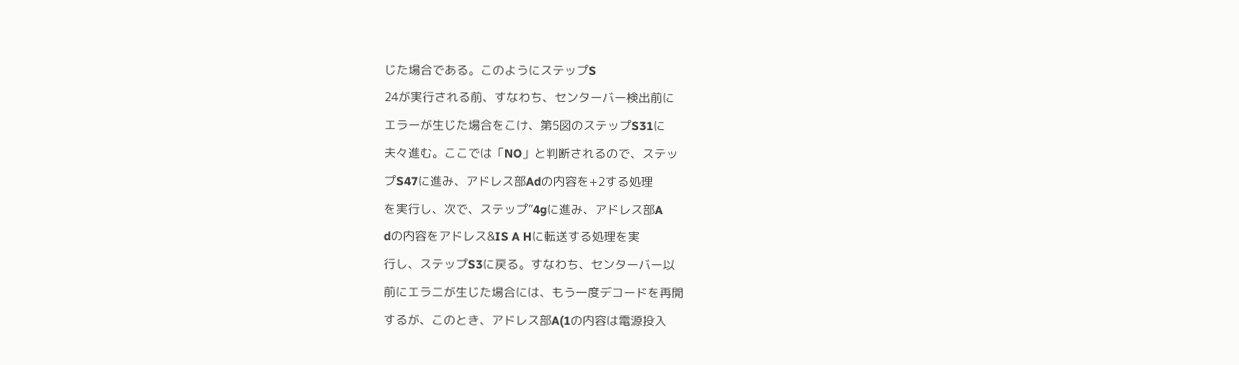じた場合である。このようにステップS
24が実行される前、すなわち、センターバー検出前に
エラーが生じた場合をこけ、第5図のステップS31に
夫々進む。ここでは「NO」と判断されるので、ステッ
プS47に進み、アドレス部Adの内容を+2する処理
を実行し、次で、ステップ”4gに進み、アドレス部A
dの内容をアドレス&IS A Hに転送する処理を実
行し、ステップS3に戻る。すなわち、センターバー以
前にエラニが生じた場合には、もう一度デコードを再開
するが、このとき、アドレス部A(1の内容は電源投入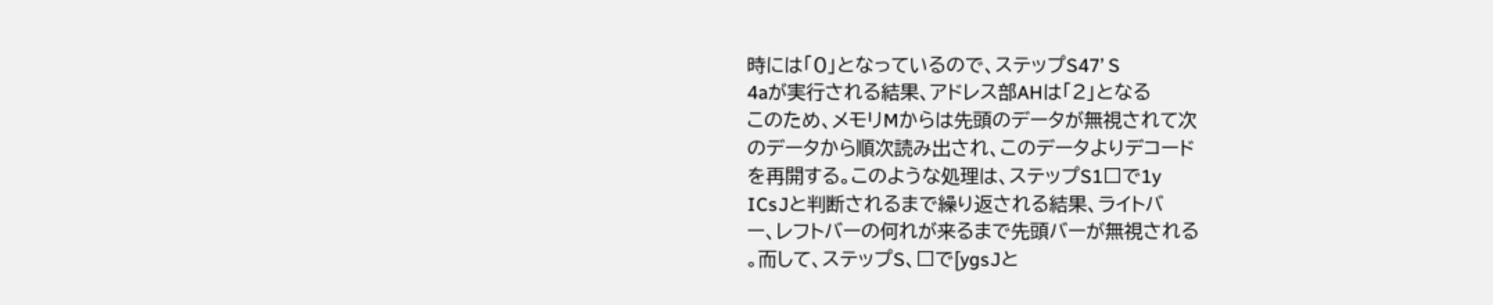時には「0」となっているので、ステップS47’ S
4aが実行される結果、アドレス部AHは「2」となる
このため、メモリMからは先頭のデータが無視されて次
のデータから順次読み出され、このデータよりデコード
を再開する。このような処理は、ステップS1□で1y
ICsJと判断されるまで繰り返される結果、ライトバ
ー、レフトバーの何れが来るまで先頭バーが無視される
。而して、ステップS、□で[ygsJと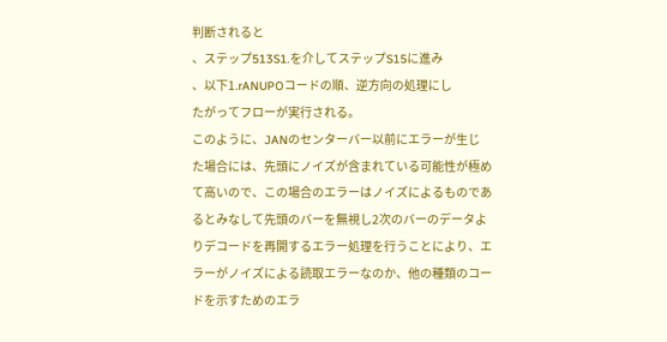判断されると
、ステップ513S1.を介してステップS15に進み
、以下1.rANUPOコードの順、逆方向の処理にし
たがってフローが実行される。
このように、JANのセンターバー以前にエラーが生じ
た場合には、先頭にノイズが含まれている可能性が極め
て高いので、この場合のエラーはノイズによるものであ
るとみなして先頭のバーを無視し2次のバーのデータよ
りデコードを再開するエラー処理を行うことにより、エ
ラーがノイズによる読取エラーなのか、他の種類のコー
ドを示すためのエラ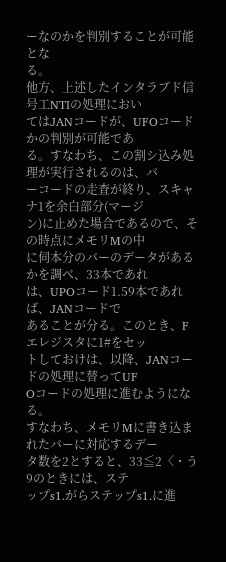ーなのかを判別することが可能とな
る。
他方、上述したインタラブド信号工NTIの処理におい
てはJANコードが、UFOコードかの判別が可能であ
る。すなわち、この割シ込み処理が実行されるのは、バ
ーコードの走査が終り、スキャナ1を余白部分(マージ
ン)に止めた場合であるので、その時点にメモリMの中
に伺本分のバーのデータがあるかを調べ、33本であれ
は、UPOコード1.59本であれば、JANコードで
あることが分る。このとき、Fエレジスタに1#をセッ
トしておけは、以降、JANコードの処理に替ってUF
Oコードの処理に進むようになる。
すなわち、メモリMに書き込まれたバーに対応するデー
タ数を2とすると、33≦2〈・う9のときには、ステ
ップs1.がらステップs1.に進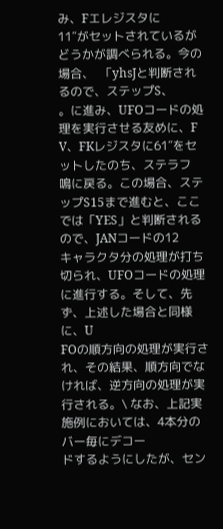み、Fエレジスタに
11″がセットされているがどうかが調べられる。今の
場合、  「yhsJと判断されるので、ステップS、
。に進み、UFOコードの処理を実行させる友めに、F
V、FKレジスタに61″をセットしたのち、ステラフ
鳴に戻る。この場合、ステップS15まで進むと、ここ
では「YES」と判断されるので、JANコードの12
キャラクタ分の処理が打ち切られ、UFOコードの処理
に進行する。そして、先ず、上述した場合と同様に、U
FOの順方向の処理が実行され、その結果、順方向でな
ければ、逆方向の処理が実行される。\ なお、上記実施例においては、4本分のバー毎にデコー
ドするようにしたが、セン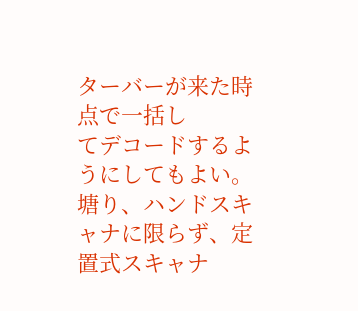ターバーが来た時点で一括し
てデコードするようにしてもよい。
塘り、ハンドスキャナに限らず、定置式スキャナ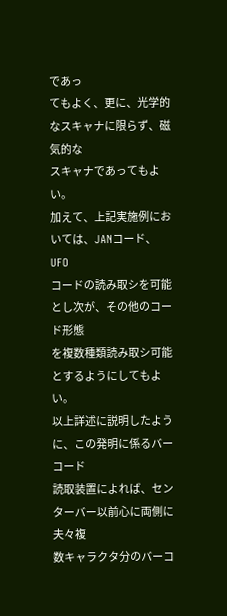であっ
てもよく、更に、光学的なスキャナに限らず、磁気的な
スキャナであってもよい。
加えて、上記実施例においては、JANコード、UFO
コードの読み取シを可能とし次が、その他のコード形態
を複数種類読み取シ可能とするようにしてもよい。
以上詳述に説明したように、この発明に係るバーコード
読取装置によれば、センターバー以前心に両側に夫々複
数キャラクタ分のバーコ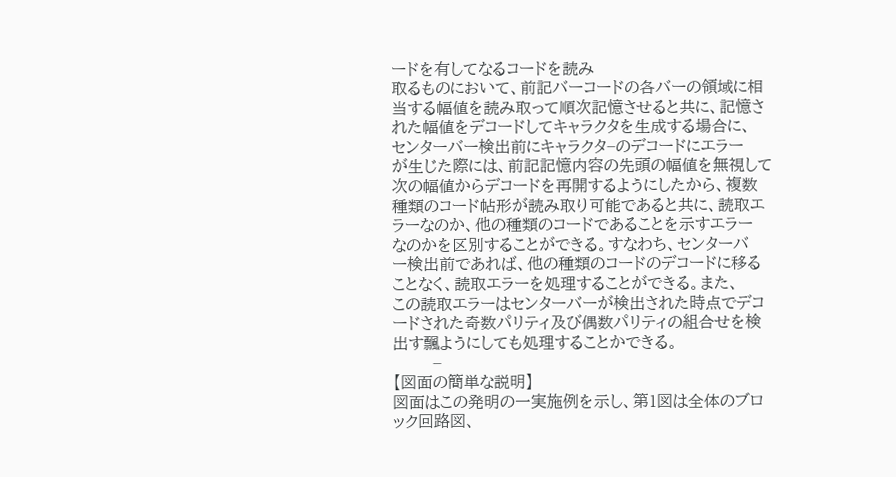ードを有してなるコードを読み
取るものにおいて、前記バーコードの各バーの領域に相
当する幅値を読み取って順次記憶させると共に、記憶さ
れた幅値をデコードしてキャラクタを生成する場合に、
センターバー検出前にキャラクタ−のデコードにエラー
が生じた際には、前記記憶内容の先頭の幅値を無視して
次の幅値からデコードを再開するようにしたから、複数
種類のコード帖形が読み取り可能であると共に、読取エ
ラーなのか、他の種類のコードであることを示すエラー
なのかを区別することができる。すなわち、センターバ
ー検出前であれば、他の種類のコードのデコードに移る
ことなく、読取エラーを処理することができる。また、
この読取エラーはセンターバーが検出された時点でデコ
ードされた奇数パリティ及び偶数パリティの組合せを検
出す飄ようにしても処理することかできる。
        −
【図面の簡単な説明】
図面はこの発明の一実施例を示し、第1図は全体のブロ
ック回路図、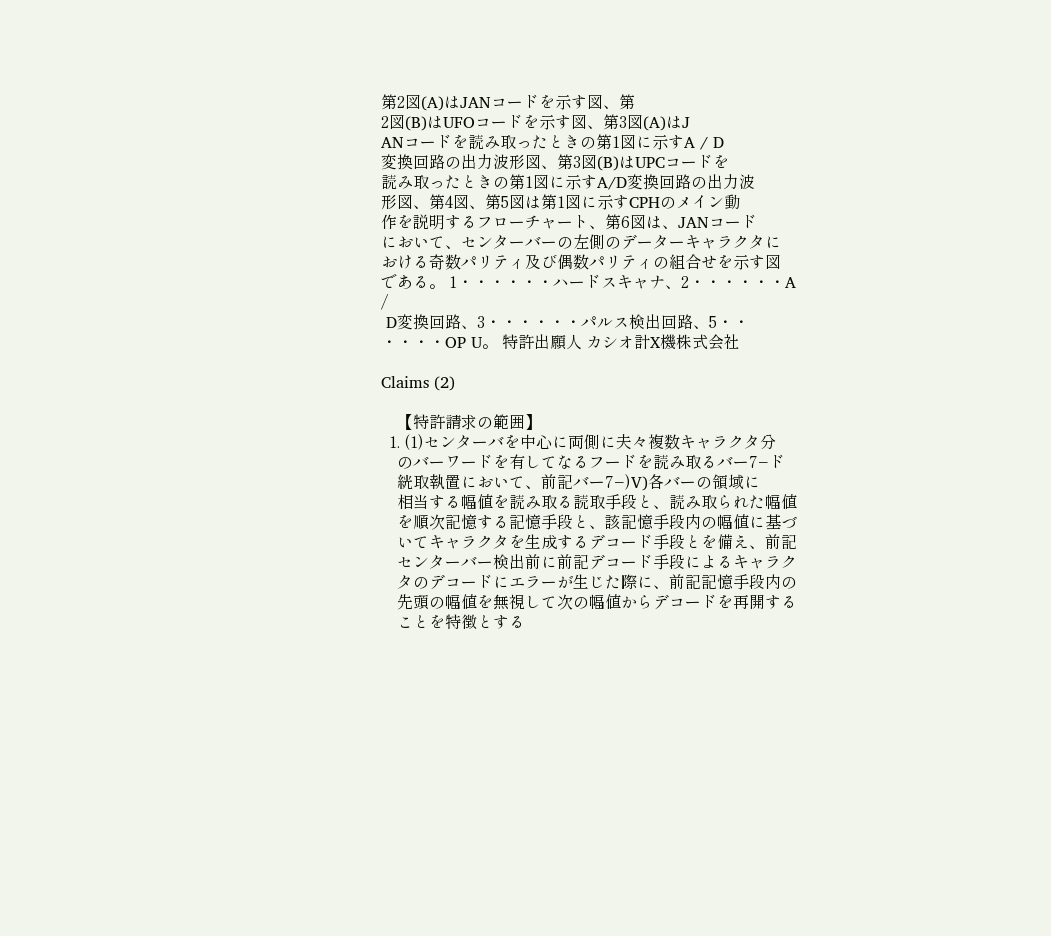第2図(A)はJANコードを示す図、第
2図(B)はUFOコードを示す図、第3図(A)はJ
ANコードを読み取ったときの第1図に示すA / D
変換回路の出力波形図、第3図(B)はUPCコードを
読み取ったときの第1図に示すA/D変換回路の出力波
形図、第4図、第5図は第1図に示すCPHのメイン動
作を説明するフローチャート、第6図は、JANコード
において、センターバーの左側のデーターキャラクタに
おける奇数パリティ及び偶数パリティの組合せを示す図
である。 1・・・・・・ハードスキャナ、2・・・・・・A /
 D変換回路、3・・・・・・パルス検出回路、5・・
・・・・OP U。 特許出願人 カシオ計X機株式会社

Claims (2)

    【特許請求の範囲】
  1. (1)センターバを中心に両側に夫々複数キャラクタ分
    のバーワードを有してなるフードを読み取るバー7−ド
    絖取執置において、前記バー7−)V)各バーの領域に
    相当する幅値を読み取る読取手段と、読み取られた幅値
    を順次記憶する記憶手段と、該記憶手段内の幅値に基づ
    いてキャラクタを生成するデコード手段とを備え、前記
    センターバー検出前に前記デコード手段によるキャラク
    タのデコードにエラーが生じた際に、前記記憶手段内の
    先頭の幅値を無視して次の幅値からデコードを再開する
    ことを特徴とする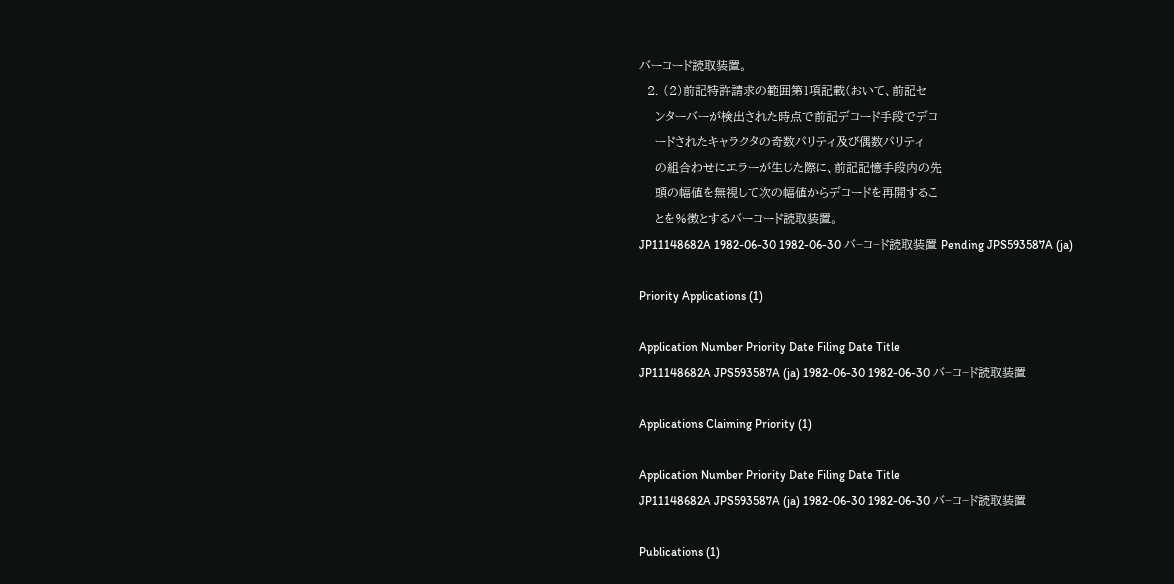バーコード読取装置。
  2. (2)前記特許請求の範囲第1項記載(おいて、前記セ
    ンターバーが検出された時点で前記デコード手段でデコ
    ードされたキャラクタの奇数パリティ及び偶数パリティ
    の組合わせにエラーが生じた際に、前記記憶手段内の先
    頭の幅値を無視して次の幅値からデコードを再開するこ
    とを%徴とするバーコード読取装置。
JP11148682A 1982-06-30 1982-06-30 バ−コ−ド読取装置 Pending JPS593587A (ja)

Priority Applications (1)

Application Number Priority Date Filing Date Title
JP11148682A JPS593587A (ja) 1982-06-30 1982-06-30 バ−コ−ド読取装置

Applications Claiming Priority (1)

Application Number Priority Date Filing Date Title
JP11148682A JPS593587A (ja) 1982-06-30 1982-06-30 バ−コ−ド読取装置

Publications (1)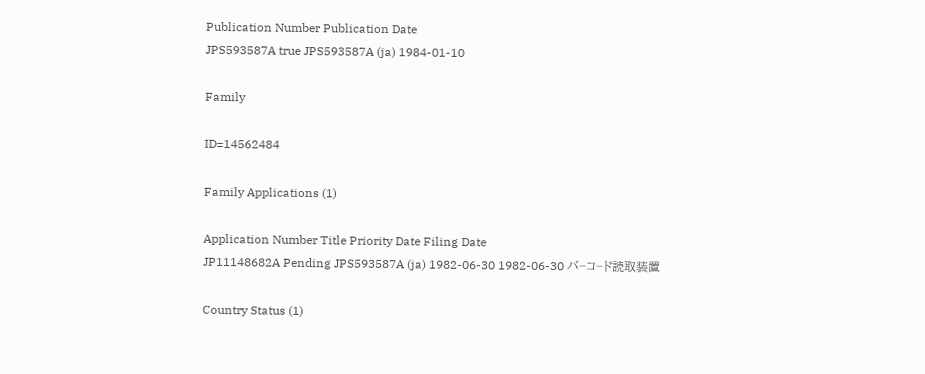Publication Number Publication Date
JPS593587A true JPS593587A (ja) 1984-01-10

Family

ID=14562484

Family Applications (1)

Application Number Title Priority Date Filing Date
JP11148682A Pending JPS593587A (ja) 1982-06-30 1982-06-30 バ−コ−ド読取装置

Country Status (1)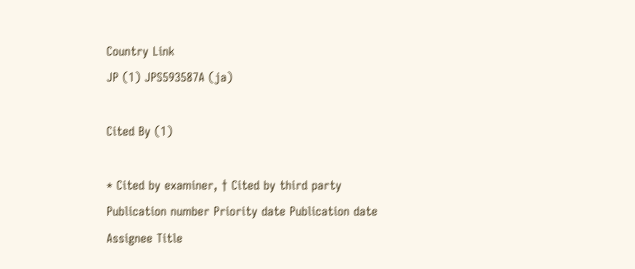Country Link
JP (1) JPS593587A (ja)

Cited By (1)

* Cited by examiner, † Cited by third party
Publication number Priority date Publication date Assignee Title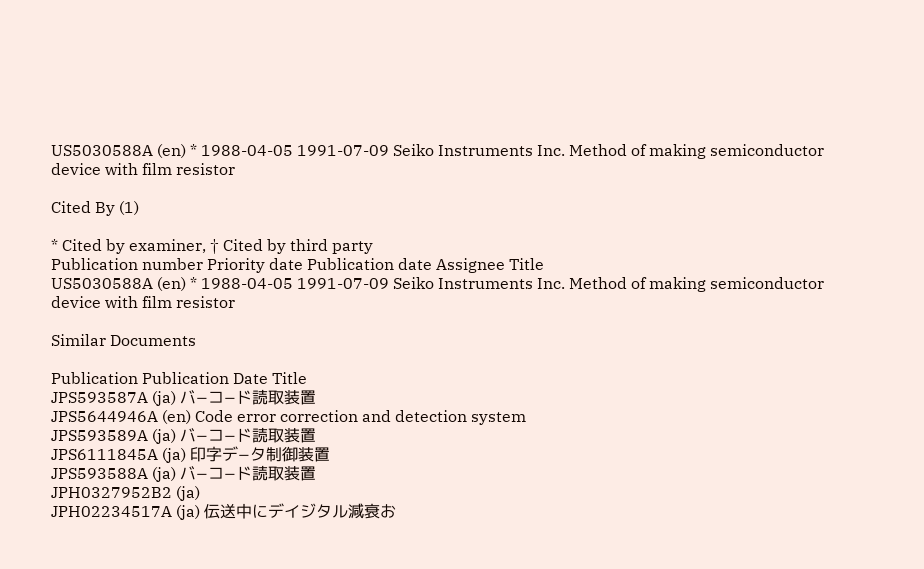US5030588A (en) * 1988-04-05 1991-07-09 Seiko Instruments Inc. Method of making semiconductor device with film resistor

Cited By (1)

* Cited by examiner, † Cited by third party
Publication number Priority date Publication date Assignee Title
US5030588A (en) * 1988-04-05 1991-07-09 Seiko Instruments Inc. Method of making semiconductor device with film resistor

Similar Documents

Publication Publication Date Title
JPS593587A (ja) バ−コ−ド読取装置
JPS5644946A (en) Code error correction and detection system
JPS593589A (ja) バ−コ−ド読取装置
JPS6111845A (ja) 印字デ−タ制御装置
JPS593588A (ja) バ−コ−ド読取装置
JPH0327952B2 (ja)
JPH02234517A (ja) 伝送中にデイジタル減衰お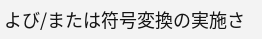よび/または符号変換の実施さ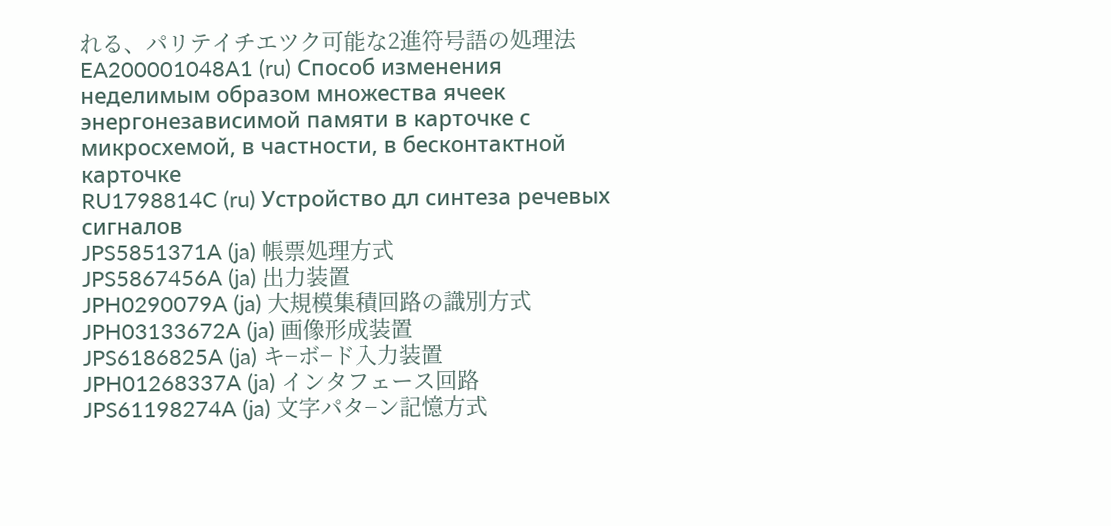れる、パリテイチエツク可能な2進符号語の処理法
EA200001048A1 (ru) Способ изменения неделимым образом множества ячеек энергонезависимой памяти в карточке с микросхемой, в частности, в бесконтактной карточке
RU1798814C (ru) Устройство дл синтеза речевых сигналов
JPS5851371A (ja) 帳票処理方式
JPS5867456A (ja) 出力装置
JPH0290079A (ja) 大規模集積回路の識別方式
JPH03133672A (ja) 画像形成装置
JPS6186825A (ja) キ−ボ−ド入力装置
JPH01268337A (ja) インタフェース回路
JPS61198274A (ja) 文字パタ−ン記憶方式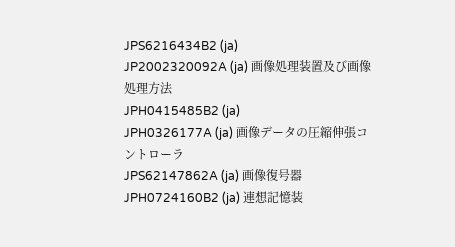JPS6216434B2 (ja)
JP2002320092A (ja) 画像処理装置及び画像処理方法
JPH0415485B2 (ja)
JPH0326177A (ja) 画像データの圧縮伸張コントローラ
JPS62147862A (ja) 画像復号器
JPH0724160B2 (ja) 連想記憶装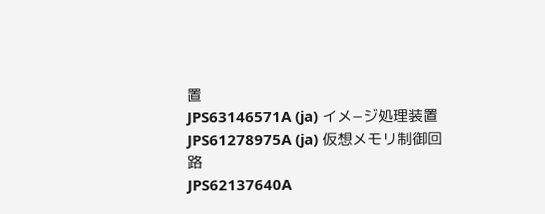置
JPS63146571A (ja) イメ−ジ処理装置
JPS61278975A (ja) 仮想メモリ制御回路
JPS62137640A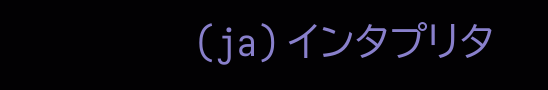(ja) インタプリタ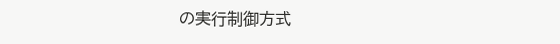の実行制御方式